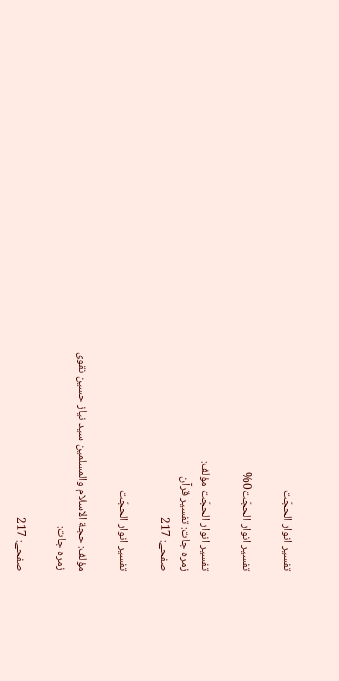تفسیر انوار الحجّت

تفسیر انوار الحجّت0%

تفسیر انوار الحجّت مؤلف:
زمرہ جات: تفسیر قرآن
صفحے: 217

تفسیر انوار الحجّت

مؤلف: حجة الاسلام والمسلمین سید نیاز حسین نقوی
زمرہ جات:

صفحے: 217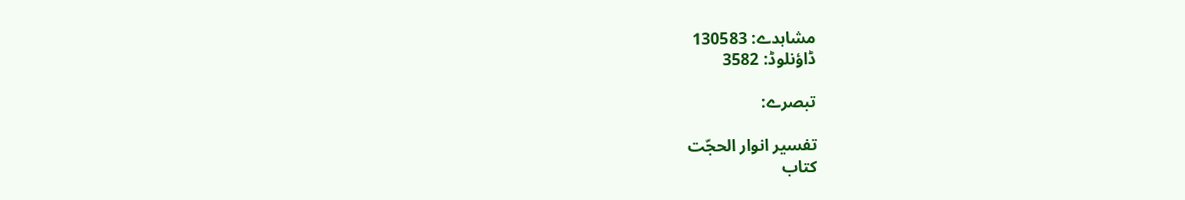مشاہدے: 130583
ڈاؤنلوڈ: 3582

تبصرے:

تفسیر انوار الحجّت
کتاب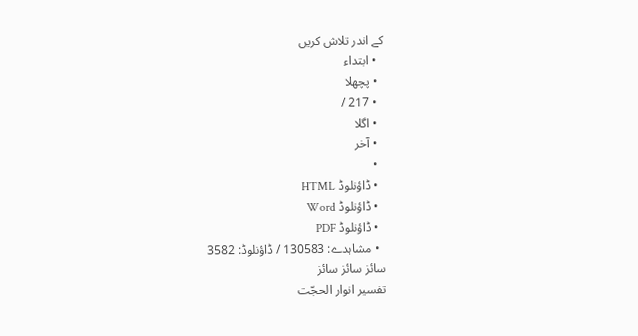کے اندر تلاش کریں
  • ابتداء
  • پچھلا
  • 217 /
  • اگلا
  • آخر
  •
  • ڈاؤنلوڈ HTML
  • ڈاؤنلوڈ Word
  • ڈاؤنلوڈ PDF
  • مشاہدے: 130583 / ڈاؤنلوڈ: 3582
سائز سائز سائز
تفسیر انوار الحجّت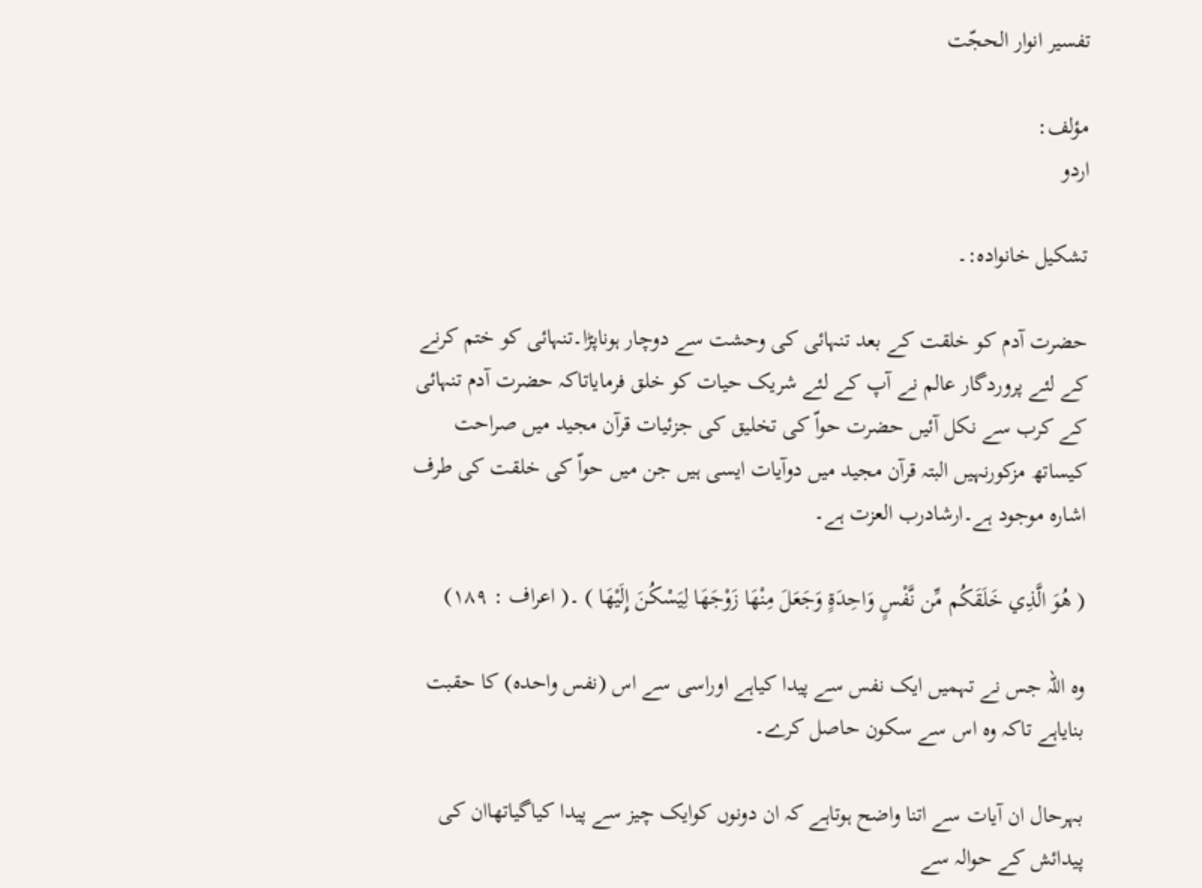تفسیر انوار الحجّت

مؤلف:
اردو

تشکیل خانوادہ:۔

حضرت آدم کو خلقت کے بعد تنہائی کی وحشت سے دوچار ہوناپڑا۔تنہائی کو ختم کرنے کے لئے پروردگار عالم نے آپ کے لئے شریک حیات کو خلق فرمایاتاکہ حضرت آدم تنہائی کے کرب سے نکل آئیں حضرت حواّ کی تخلیق کی جزئیات قرآن مجید میں صراحت کیساتھ مزکورنہیں البتہ قرآن مجید میں دوآیات ایسی ہیں جن میں حواّ کی خلقت کی طرف اشارہ موجود ہے۔ارشادرب العزت ہے۔

( هُوَ الَّذِي خَلَقَكُم مِّن نَّفْسٍ وَاحِدَةٍ وَجَعَلَ مِنْهَا زَوْجَهَا لِيَسْكُنَ إِلَيْهَا ) ۔( اعراف : ۱۸۹)

وہ اللہ جس نے تہمیں ایک نفس سے پیدا کیاہے اوراسی سے اس (نفس واحدہ) کا حقبت بنایاہے تاکہ وہ اس سے سکون حاصل کرے۔

بہرحال ان آیات سے اتنا واضح ہوتاہے کہ ان دونوں کوایک چیز سے پیدا کیاگیاتھاان کی پیدائش کے حوالہ سے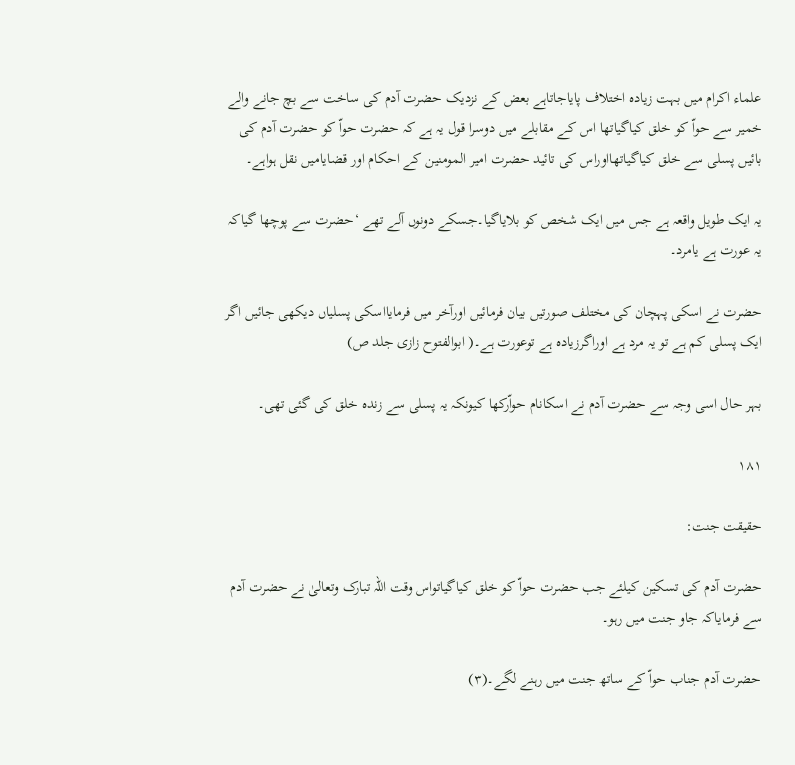علماء اکرام میں بہت زیادہ اختلاف پایاجاتاہے بعض کے نزدیک حضرت آدم کی ساخت سے بچ جانے والے خمیر سے حواّ کو خلق کیاگیاتھا اس کے مقابلے میں دوسرا قول یہ ہے کہ حضرت حواّ کو حضرت آدم کی بائیں پسلی سے خلق کیاگیاتھااوراس کی تائید حضرت امیر المومنین کے احکام اور قضایامیں نقل ہواہے۔

یہ ایک طویل واقعہ ہے جس میں ایک شخص کو بلایاگیا۔جسکے دونوں آلے تھے ‘حضرت سے پوچھا گیاکہ یہ عورت ہے یامرد۔

حضرت نے اسکی پہچان کی مختلف صورتیں بیان فرمائیں اورآخر میں فرمایااسکی پسلیاں دیکھی جائیں اگر ایک پسلی کم ہے تو یہ مرد ہے اوراگرزیادہ ہے توعورت ہے۔( ابوالفتوح زازی جلد ص)

بہر حال اسی وجہ سے حضرت آدم نے اسکانام حواّرکھا کیونکہ یہ پسلی سے زندہ خلق کی گئی تھی۔

۱۸۱

حقیقت جنت:

حضرت آدم کی تسکین کیلئے جب حضرت حواّ کو خلق کیاگیاتواس وقت اللہ تبارک وتعالیٰ نے حضرت آدم سے فرمایاکہ جاو جنت میں رہو۔

حضرت آدم جناب حواّ کے ساتھ جنت میں رہنے لگے۔(۳)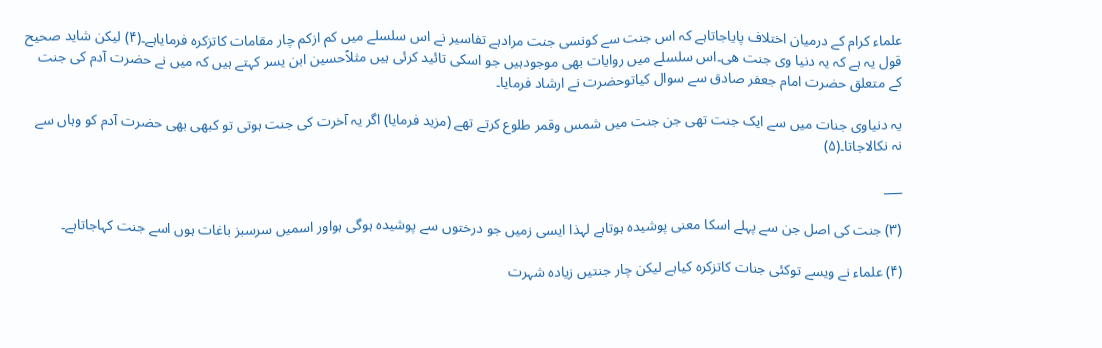علماء کرام کے درمیان اختلاف پایاجاتاہے کہ اس جنت سے کونسی جنت مرادہے تفاسیر نے اس سلسلے میں کم ازکم چار مقامات کاتزکرہ فرمایاہے۔(۴) لیکن شاید صحیح قول یہ ہے کہ یہ دنیا وی جنت ھی۔اس سلسلے میں روایات بھی موجودہیں جو اسکی تائید کرئی ہیں مثلاًحسین ابن یسر کہتے ہیں کہ میں نے حضرت آدم کی جنت کے متعلق حضرت امام جعفر صادق سے سوال کیاتوحضرت نے ارشاد فرمایا۔

یہ دنیاوی جنات میں سے ایک جنت تھی جن جنت میں شمس وقمر طلوع کرتے تھے (مزید فرمایا) اگر یہ آخرت کی جنت ہوتی تو کبھی بھی حضرت آدم کو وہاں سے نہ نکالاجاتا۔(۵)

___

(۳) جنت کی اصل جن سے پہلے اسکا معنی پوشیدہ ہوتاہے لہذا ایسی زمیں جو درختوں سے پوشیدہ ہوگی ہواور اسمیں سرسبز باغات ہوں اسے جنت کہاجاتاہے۔

(۴) علماء نے ویسے توکئی جنات کاتزکرہ کیاہے لیکن چار جنتیں زیادہ شہرت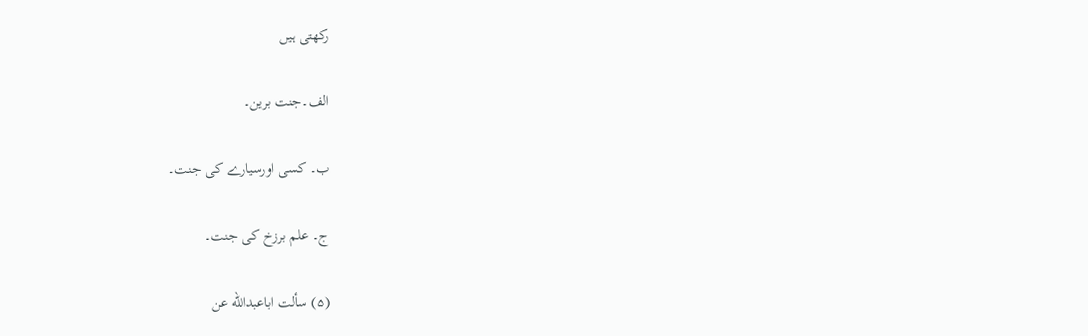رکھتی ہیں

الف۔جنت برین۔

ب۔ کسی اورسیارے کی جنت۔

ج۔ علم برزخ کی جنت۔

(۵) سألت اباعبدالله عن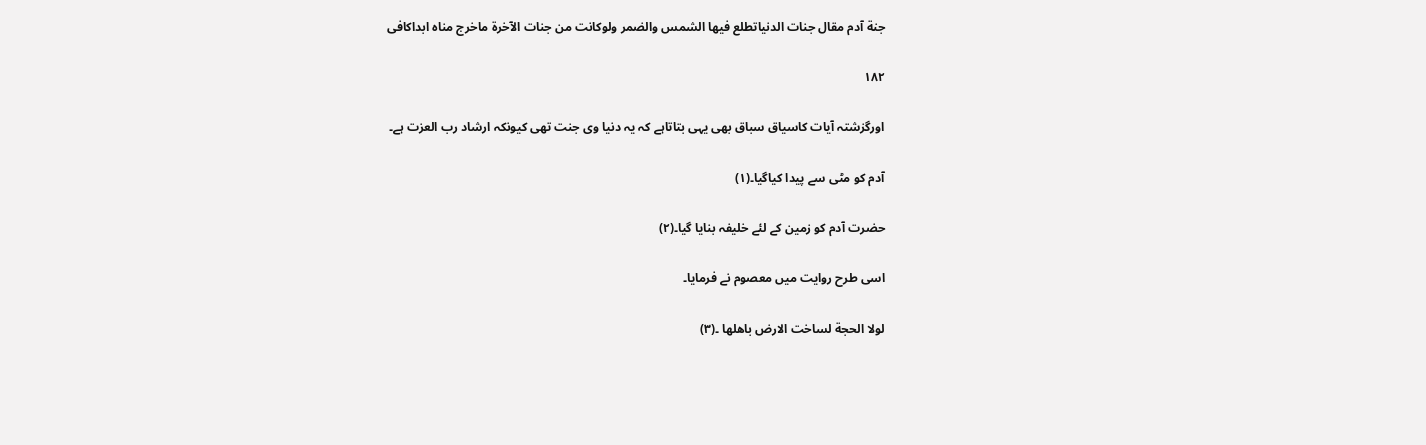جنة آدم مقال جنات الدنیاتطلع فیها الشمس والضمر ولوکانت من جنات الآخرة ماخرج مناه ابداکافی

۱۸۲

اورگزشتہ آیات کاسیاق سباق بھی یہی بتاتاہے کہ یہ دنیا وی جنت تھی کیونکہ ارشاد رب العزت ہے۔

آدم کو مٹی سے پیدا کیاگیا۔(۱)

حضرت آدم کو زمین کے لئے خلیفہ بنایا گیا۔(۲)

اسی طرح روایت میں معصوم نے فرمایا۔

لولا الحجة لساخت الارض باهلها ۔(۳)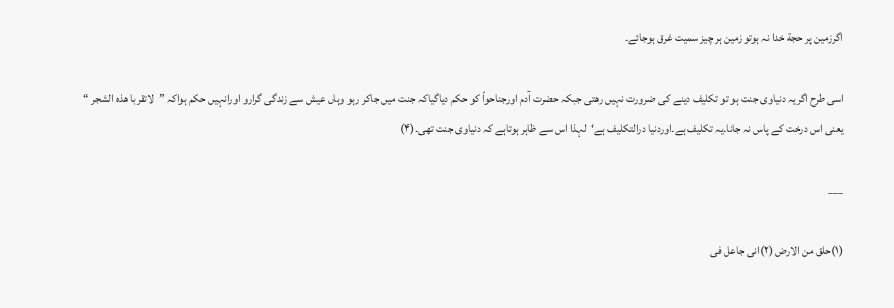اگرزمین پر حجة خدا نہ ہوتو زمین ہر چیز سمیت غرق ہوجائے۔

اسی طرح اگریہ دنیاوی جنت ہو تو تکلیف دینے کی ضرورت نہیں رھتی جبکہ حضرت آدم اورجناحواّ کو حکم دیاگیاکہ جنت میں جاکر رہو وہاں عیش سے زندگی گرارو اورانہیں حکم ہواکہ ”لاتقربا هذه الشجر “ یعنی اس درخت کے پاس نہ جانا۔یہ تکلیف ہے۔اوردنیا درالتکلیف ہے‘لہذا اس سے ظاہر ہوتاہے کہ دنیاوی جنت تھی۔(۴)

___

(۱)حلق من الارض (۲)انی جاعل فی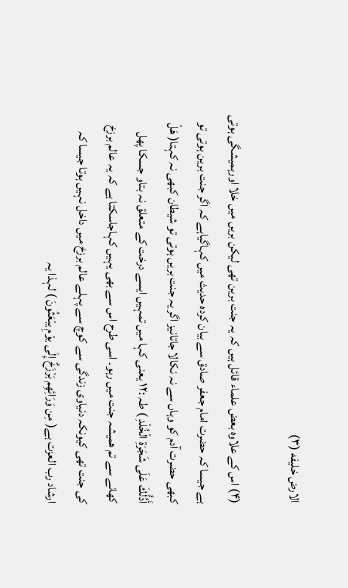الارض خلیفه (۳)

(۴) اس کے علاوہ بعض علماء قائل ہیں کہ یہ جنت برین تھی لیکن بریں میں خلا اورہمیشگی ہوتی ہے جیسا کہ حضرت امام جعفر صادق سے بیان کردہ حدیث میں کہاگیاہے کہ اگر جنت برین ہوتی تو کبھی حضرت آدم کو وہاں سے نہ نکالا جاتانیز اگر یہ جنت بریں ہوتی تو شیطان کبھی نہ کہتا( هَلْ أَدُلُّكَ عَلَى شَجَرَةِ الْخُلْدِ ) طہ :۱۲ یعنی کہا میں تمہیں ایسے درخت کے متعلق نہ بتاو جسکا پھل کھانے سے تم ھمیشہ جنت میں رہو۔ اسی طرح اس سے بھی یہیں کہاجاسکتا ہے کہ یہ عالم برزخ کی جنت تھی کیونکہ دنیاوی زندگی سے کوچ سے پہلے عالم برزخ میں داخل نہیں ہوتا جیسا کہ ارشاد رب العزت ہے( مِن وَرَائِهِم بَرْزَخٌ إِلَى یوْمِ یبْعَثُونَ ) لہذا یہ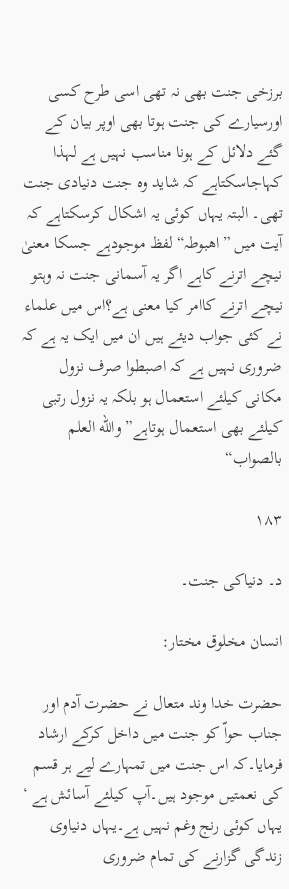برزخی جنت بھی نہ تھی اسی طرح کسی اورسیارے کی جنت ہوتا بھی اوپر بیان کے گئے دلائل کے ہونا مناسب نہیں ہے لہذا کہاجاسکتاہے کہ شاید وہ جنت دنیادی جنت تھی۔ البتہ یہاں کوئی یہ اشکال کرسکتاہے کہ آیت میں ”اھبوطہ“ لفظ موجودہے جسکا معنیٰ نیچے اترنے کاہے اگر یہ آسمانی جنت نہ وہتو نیچے اترنے کاامر کیا معنی ہے؟اس میں علماء نے کئی جواب دیئے ہیں ان میں ایک یہ ہے کہ ضروری نہیں ہے کہ اصبطوا صرف نزول مکانی کیلئے استعمال ہو بلکہ یہ نزول رتبی کیلئے بھی استعمال ہوتاہے” والله العلم بالصواب“

۱۸۳

د۔ دنیاکی جنت۔

انسان مخلوق مختار:

حضرت خدا وند متعال نے حضرت آدم اور جناب حواّ کو جنت میں داخل کرکے ارشاد فرمایا۔کہ اس جنت میں تمہارے لیے ہر قسم کی نعمتیں موجود ہیں۔آپ کیلئے آسائش ہے ‘ یہاں کوئی رنج وغم نہیں ہے۔یہاں دنیاوی زندگی گزارنے کی تمام ضروری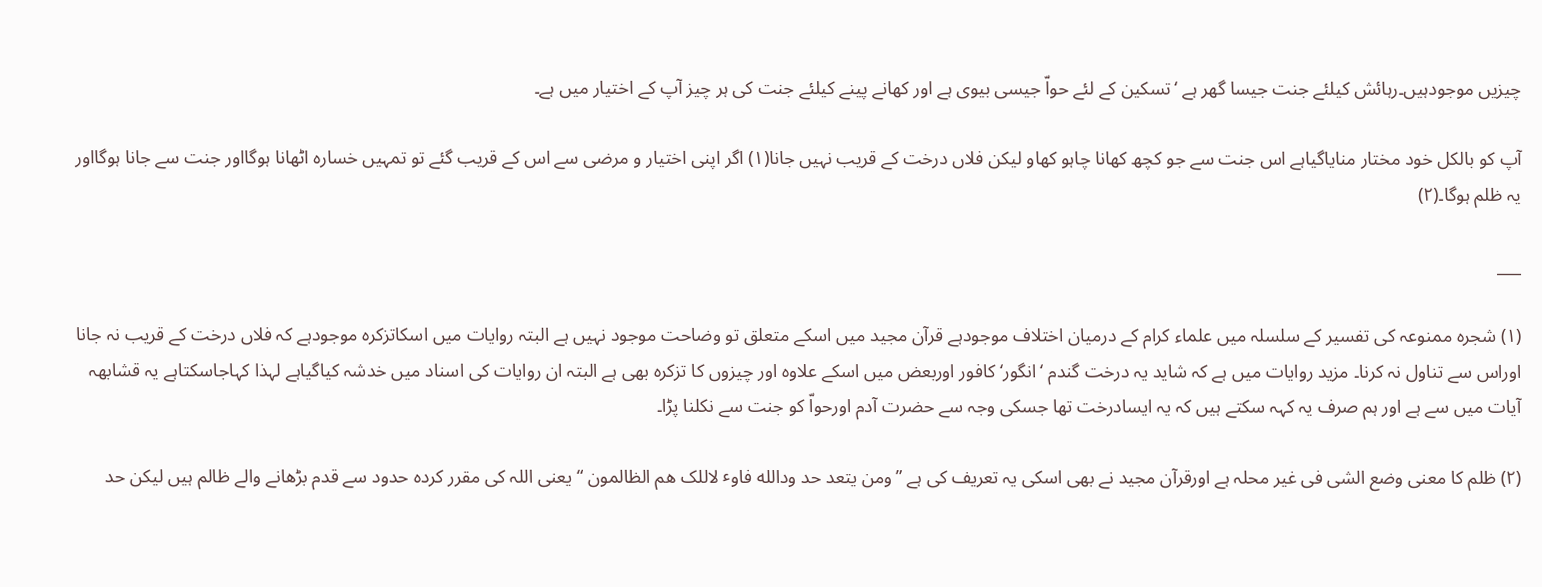چیزیں موجودہیں۔رہائش کیلئے جنت جیسا گھر ہے ‘تسکین کے لئے حواّ جیسی بیوی ہے اور کھانے پینے کیلئے جنت کی ہر چیز آپ کے اختیار میں ہے۔

آپ کو بالکل خود مختار منایاگیاہے اس جنت سے جو کچھ کھانا چاہو کھاو لیکن فلاں درخت کے قریب نہیں جانا(۱) اگر اپنی اختیار و مرضی سے اس کے قریب گئے تو تمہیں خسارہ اٹھانا ہوگااور جنت سے جانا ہوگااور یہ ظلم ہوگا۔(۲)

___

(۱) شجرہ ممنوعہ کی تفسیر کے سلسلہ میں علماء کرام کے درمیان اختلاف موجودہے قرآن مجید میں اسکے متعلق تو وضاحت موجود نہیں ہے البتہ روایات میں اسکاتزکرہ موجودہے کہ فلاں درخت کے قریب نہ جانا اوراس سے تناول نہ کرنا۔ مزید روایات میں ہے کہ شاید یہ درخت گندم ‘انگور‘ کافور اوربعض میں اسکے علاوہ اور چیزوں کا تزکرہ بھی ہے البتہ ان روایات کی اسناد میں خدشہ کیاگیاہے لہذا کہاجاسکتاہے یہ قشابھہ آیات میں سے ہے اور ہم صرف یہ کہہ سکتے ہیں کہ یہ ایسادرخت تھا جسکی وجہ سے حضرت آدم اورحواّ کو جنت سے نکلنا پڑا۔

(۲) ظلم کا معنی وضع الشی فی غیر محلہ ہے اورقرآن مجید نے بھی اسکی یہ تعریف کی ہے ”ومن یتعد حد ودالله فاوٴ لاللک هم الظالمون “یعنی اللہ کی مقرر کردہ حدود سے قدم بڑھانے والے ظالم ہیں لیکن حد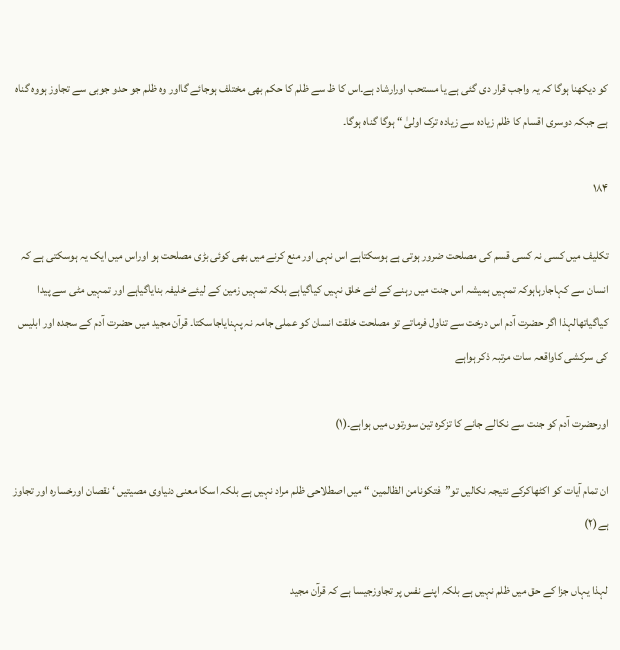کو دیکھنا ہوگا کہ یہ واجب قرار دی گئی ہے یا مستحب اورارشاد ہے۔اس کا ظ سے ظلم کا حکم بھی مختلف ہوجائے گااور وہ ظلم جو حدو جوبی سے تجاوز ہووہ گناہ ہے جبکہ دوسری اقسام کا ظلم زیادہ سے زیادہ ترک اولیٰ “ ہوگا گناہ ہوگا۔

۱۸۴

تکلیف میں کسی نہ کسی قسم کی مصلحت ضرور ہوتی ہے ہوسکتاہے اس نہی اور منع کرنے میں بھی کوئی بڑی مصلحت ہو اوراس میں ایک یہ ہوسکتی ہے کہ انسان سے کہاجارہاہوکہ تمہیں ہمیشہ اس جنت میں رہنے کے لئے خلق نہیں کیاگیاہے بلکہ تمہیں زمین کے لیئے خلیفہ بنایاگیاہے اور تمہیں مٹی سے پیدا کیاگیاتھالہذا اگر حضرت آدم اس درخت سے تناول فرماتے تو مصلحت خلقت انسان کو عملی جامہ نہ پہنایاجاسکتا۔ قرآن مجید میں حضرت آدم کے سجدہ اور ابلیس کی سرکشی کاواقعہ سات مرتبہ ذکر ہواہے

اورحضرت آدم کو جنت سے نکالے جانے کا تزکرہ تین سورتوں میں ہواہے۔(۱)

ان تمام آیات کو اکٹھاکرکے نتیجہ نکالیں تو”فتکونامن الظالمین “ میں اصطلاحی ظلم مراد نہیں ہے بلکہ اسکا معنی دنیاوی مصیتیں ‘ نقصان اورخسارہ اور تجاوز ہے(۲)

لہذا یہاں جزا کے حق میں ظلم نہیں ہے بلکہ اپنے نفس پر تجاوزجیسا ہے کہ قرآن مجید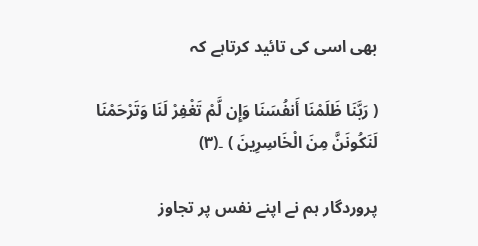بھی اسی کی تائید کرتاہے کہ

( رَبَّنَا ظَلَمْنَا أَنفُسَنَا وَإِن لَّمْ تَغْفِرْ لَنَا وَتَرْحَمْنَا لَنَكُونَنَّ مِنَ الْخَاسِرِينَ ) ۔(۳)

پروردگار ہم نے اپنے نفس پر تجاوز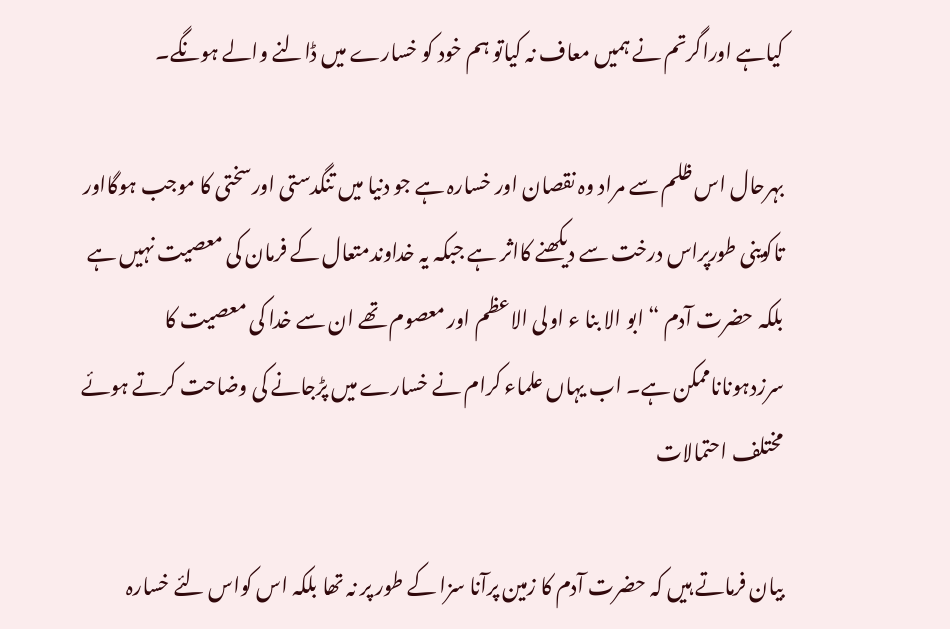کیاہے اوراگرتم نے ہمیں معاف نہ کیاتو ہم خود کو خسارے میں ڈالنے والے ہونگے۔

بہرحال اس ظلم سے مراد وہ نقصان اور خسارہ ہے جو دنیا میں تنگدستی اورسختی کا موجب ہوگااور تاکوینی طورپراس درخت سے دیکھنے کااثر ہے جبکہ یہ خداوندمتعال کے فرمان کی معصیت نہیں ہے بلکہ حضرت آدم “ ابو الا بنا ء اولی الاعظم اور معصوم تھے ان سے خدا کی معصیت کا سرزدہوناناممکن ہے۔ اب یہاں علماء کرام نے خسارے میں پڑجانے کی وضاحت کرتے ہوئے مختلف احتمالات

بیان فرماتے ہیں کہ حضرت آدم کا زمین پرآنا سزا کے طور پر نہ تھا بلکہ اس کواس لئے خسارہ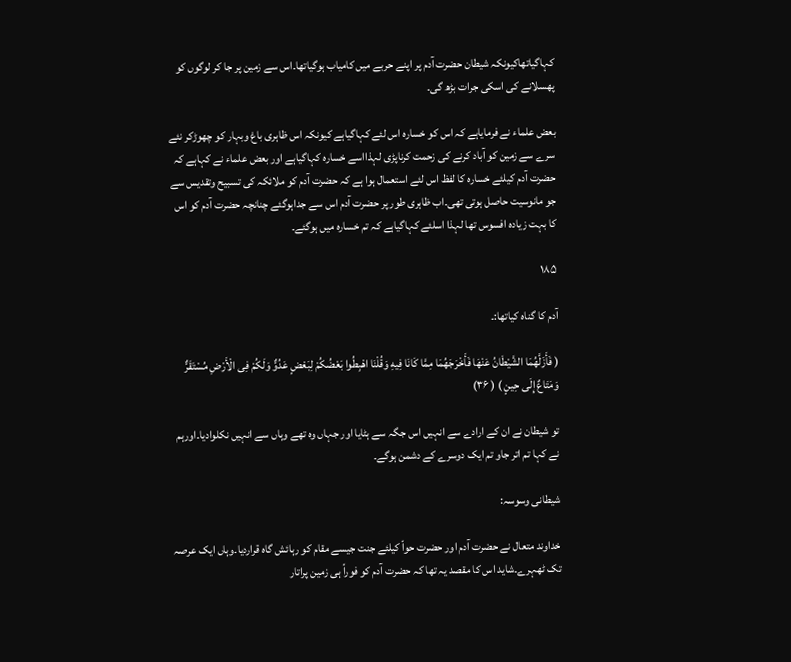کہاگیاتھاکیونکہ شیطان حضرت آدم پر اپنے حربے میں کامیاب ہوگیاتھا۔اس سے زمین پر جا کر لوگوں کو پھسلانے کی اسکی جرات بڑھ گی۔

بعض علماء نے فرمایاہے کہ اس کو خسارہ اس لئے کہاگیاہے کیونکہ اس ظاہری باغ وبہار کو چھوڑکر نئے سرے سے زمین کو آباد کرنے کی زحمت کرناپڑی لہذااسے خسارہ کہاگیاہے اور بعض علماء نے کہاہے کہ حضرت آدم کیلئے خسارہ کا لفظ اس لئے استعمال ہوا ہے کہ حضرت آدم کو ملائکہ کی تسبیح وتقدیس سے جو مانوسیت حاصل ہوتی تھی۔اب ظاہری طور پر حضرت آدم اس سے جداہوگئے چنانچہ حضرت آدم کو اس کا بہت زیادہ افسوس تھا لہذا اسلئے کہاگیاہے کہ تم خسارہ میں ہوگئے۔

۱۸۵

آدم کا گناہ کیاتھا:۔

( فَأَزَلَّهُمَا الشَّیْطَانُ عَنْهَا فَأَخْرَجَهُمَا مِمَّا کَانَا فِیهِ وَقُلْنَا اهْبِطُوا بَعْضُکُمْ لِبَعْضٍ عَدُوٌّ وَلَکُمْ فِی الْأَرْضِ مُسْتَقَرٌّ وَمَتَاعٌ إِلَی حِینٍ ) ( ۳۶)

تو شیطان نے ان کے ارادے سے انہیں اس جگہ سے ہٹایا اور جہاں وہ تھے وہاں سے انہیں نکلوادیا۔اورہم نے کہا تم اتر جاو تم ایک دوسرے کے دشمن ہوگے۔

شیطانی وسوسہ:

خداوند متعال نے حضرت آدم اور حضرت حواّ کیلئے جنت جیسے مقام کو رہائش گاہ قراردیا۔وہاں ایک عرصہ تک ٹھہرے۔شاید اس کا مقصد یہ تھا کہ حضرت آدم کو فوراً ہی زمین پراتار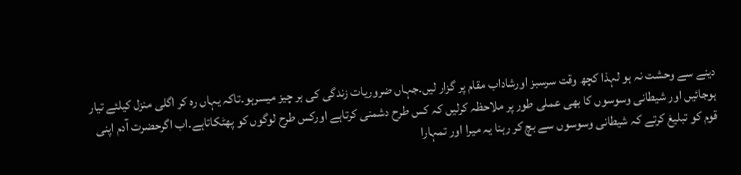دینے سے وحشت نہ ہو لہذا کچھ وقت سرسبز اورشاداب مقام پر گزار لیں۔جہاں ضروریات زندگی کی ہر چیز میسرہو۔تاکہ یہاں رہ کر اگلی منزل کیلئے تیار ہوجائیں اور شیطانی وسوسوں کا بھی عملی طور پر ملاحظہ کرلیں کہ کس طرح دشمنی کرتاہے اورکس طرح لوگوں کو پھٹکاتاہے۔اب اگرحضرت آدم اپنی قوم کو تبلیغ کرتے کہ شیطانی وسوسوں سے بچ کر رہنا یہ میرا اور تمہارا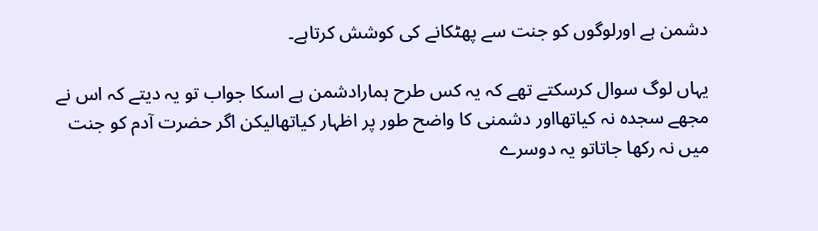دشمن ہے اورلوگوں کو جنت سے پھٹکانے کی کوشش کرتاہے۔

یہاں لوگ سوال کرسکتے تھے کہ یہ کس طرح ہمارادشمن ہے اسکا جواب تو یہ دیتے کہ اس نے مجھے سجدہ نہ کیاتھااور دشمنی کا واضح طور پر اظہار کیاتھالیکن اگر حضرت آدم کو جنت میں نہ رکھا جاتاتو یہ دوسرے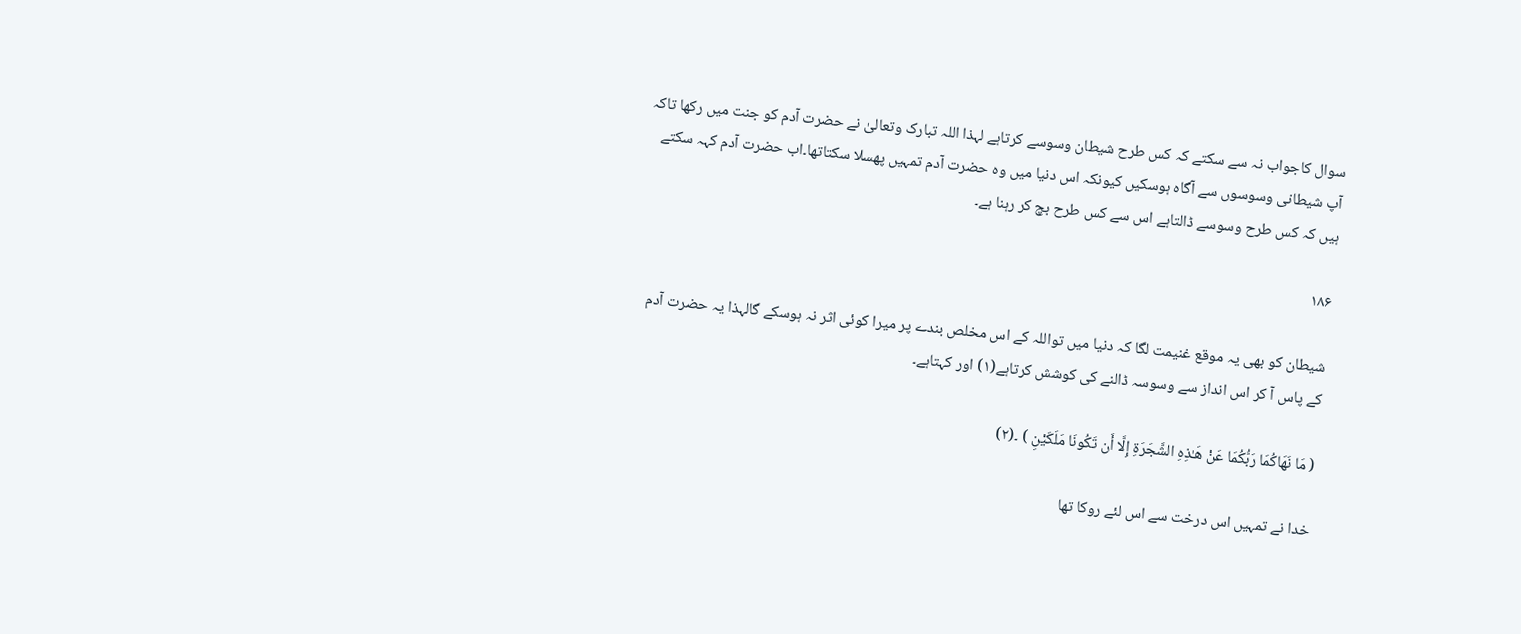سوال کاجواب نہ سے سکتے کہ کس طرح شیطان وسوسے کرتاہے لہذا اللہ تبارک وتعالیٰ نے حضرت آدم کو جنت میں رکھا تاکہ آپ شیطانی وسوسوں سے آگاہ ہوسکیں کیونکہ اس دنیا میں وہ حضرت آدم تمہیں پھسلا سکتاتھا۔اب حضرت آدم کہہ سکتے ہیں کہ کس طرح وسوسے ڈالتاہے اس سے کس طرح بچ کر رہنا ہے۔

۱۸۶

شیطان کو بھی یہ موقع غنیمت لگا کہ دنیا میں تواللہ کے اس مخلص بندے پر میرا کوئی اثر نہ ہوسکے گالہذا یہ حضرت آدم کے پاس آ کر اس انداز سے وسوسہ ڈالنے کی کوشش کرتاہے(۱) اور کہتاہے۔

( مَا نَهَاكُمَا رَبُّكُمَا عَنْ هَـٰذِهِ الشَّجَرَةِ إِلَّا أَن تَكُونَا مَلَكَيْنِ ) ۔(۲)

خدا نے تمہیں اس درخت سے اس لئے روکا تھا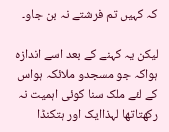کہ کہیں تم فرشتے نہ بن جاو۔

لیکن یہ کہنے کے بعد اسے اندازہ ہواکہ جو مسجدو ملائکہ ہواس کے لئے ملک سنا کوئی اہمیت نہ رکھتاتھا لہذاایک اور ہتکنڈا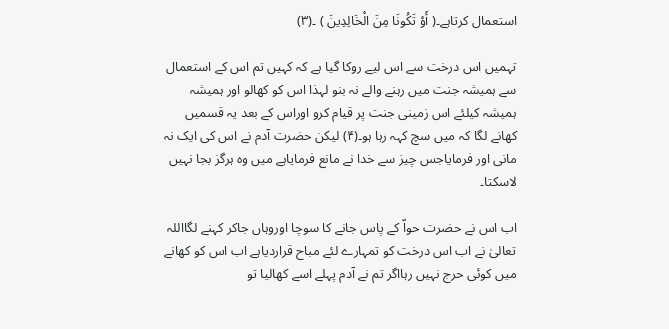استعمال کرتاہے۔( أَوْ تَكُونَا مِنَ الْخَالِدِينَ ) ۔(۳)

تہمیں اس درخت سے اس لیے روکا گیا ہے کہ کہیں تم اس کے استعمال سے ہمیشہ جنت میں رہنے والے نہ بنو لہذا اس کو کھالو اور ہمیشہ ہمیشہ کیلئے اس زمینی جنت پر قیام کرو اوراس کے بعد یہ قسمیں کھانے لگا کہ میں سچ کہہ رہا ہو۔(۴) لیکن حضرت آدم نے اس کی ایک نہ مانی اور فرمایاجس چیز سے خدا نے مانع فرمایاہے میں وہ ہرگز بجا نہیں لاسکتا۔

اب اس نے حضرت حواّ کے پاس جانے کا سوچا اوروہاں جاکر کہنے لگااللہ تعالیٰ نے اب اس درخت کو تمہارے لئے مباح قراردیاہے اب اس کو کھانے میں کوئی حرج نہیں رہااگر تم نے آدم پہلے اسے کھالیا تو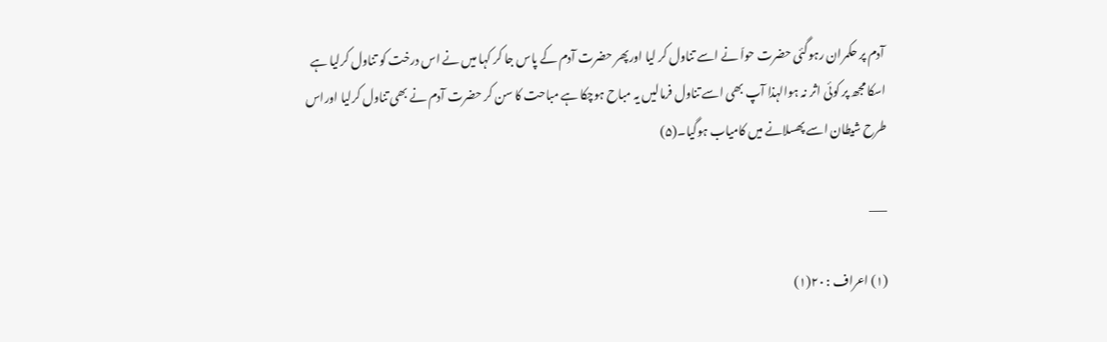آدم پر حکمران رہوگئی حضرت حواّ نے اسے تناول کر لیا اورپھر حضرت آدم کے پاس جا کر کہا میں نے اس درخت کو تناول کرلیا ہے اسکا مجھ پر کوئی اثر نہ ہوالہذا آپ بھی اسے تناول فرمالیں یہ مباح ہوچکا ہے مباحت کا سن کر حضرت آدم نے بھی تناول کرلیا اوراس طرح شیطان اسے پھسلانے میں کامیاب ہوگیا۔(۵)

___

(۱) اعراف : ۲۰(۱)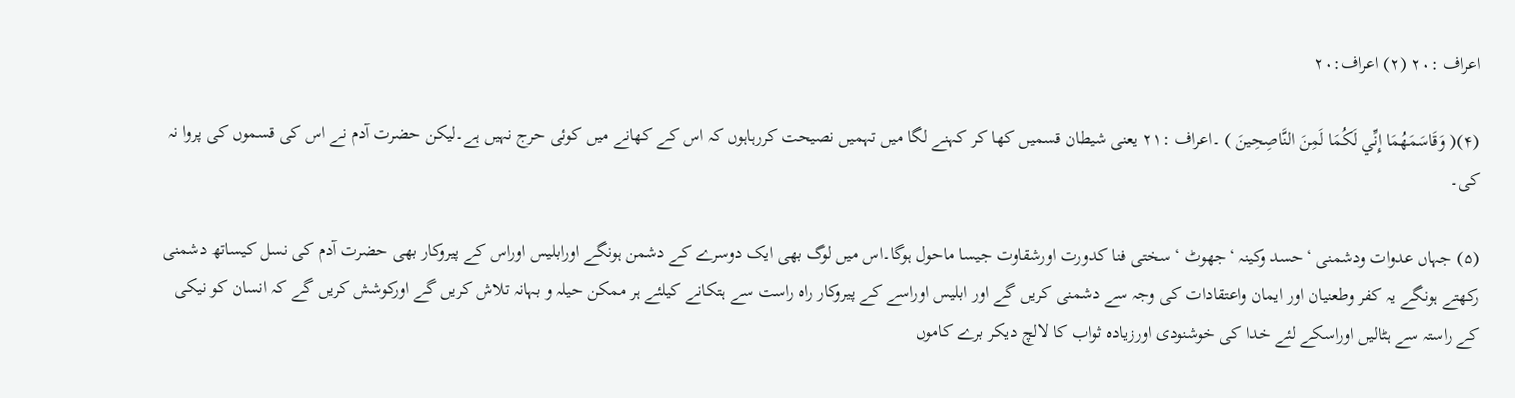اعراف :۲۰ (۲) اعراف:۲۰

(۴)( وَقَاسَمَهُمَا إِنِّي لَكُمَا لَمِنَ النَّاصِحِينَ ) ۔اعراف :۲۱ یعنی شیطان قسمیں کھا کر کہنے لگا میں تہمیں نصیحت کررہاہوں کہ اس کے کھانے میں کوئی حرج نہیں ہے۔لیکن حضرت آدم نے اس کی قسموں کی پروا نہ کی۔

(۵) جہاں عدوات ودشمنی ‘حسد وکینہ ‘جھوٹ ‘ سختی فنا کدورت اورشقاوت جیسا ماحول ہوگا۔اس میں لوگ بھی ایک دوسرے کے دشمن ہونگے اورابلیس اوراس کے پیروکار بھی حضرت آدم کی نسل کیساتھ دشمنی رکھتے ہونگے یہ کفر وطعنیان اور ایمان واعتقادات کی وجہ سے دشمنی کریں گے اور ابلیس اوراسے کے پیروکار راہ راست سے ہتکانے کیلئے ہر ممکن حیلہ و بہانہ تلاش کریں گے اورکوشش کریں گے کہ انسان کو نیکی کے راستہ سے ہٹالیں اوراسکے لئے خدا کی خوشنودی اورزیادہ ثواب کا لالچ دیکر برے کاموں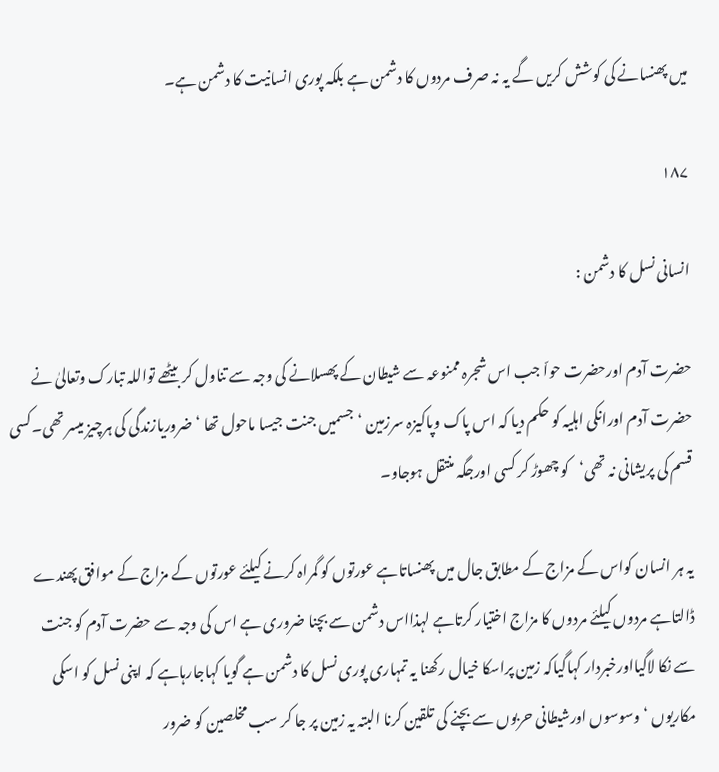میں پھنسانے کی کوشش کریں گے یہ نہ صرف مردوں کا دشمن ہے بلکہ پوری انسانیت کا دشمن ہے۔

۱۸۷

انسانی نسل کا دشمن :

حضرت آدم اورحضرت حواّ جب اس شجرہ ممنوعہ سے شیطان کے پھسلانے کی وجہ سے تناول کر بیٹھے تواللہ تبارک وتعالیٰ نے حضرت آدم اورانکی اہلیہ کو حکم دیا کہ اس پاک وپاکیزہ سرزمین ‘جسمیں جنت جیسا ماحول تھا ‘ضروریازندگی کی ہرچیز میسر تھی۔کسی قسم کی پریشانی نہ تھی‘کو چھوڑ کر کسی اورجگہ منتقل ہوجاو۔

یہ ہر انسان کواس کے مزاج کے مطابق جال میں پھنساتاہے عورتوں کو گمراہ کرنے کیلئے عورتوں کے مزاج کے موافق پھندے ڈالتاہے مردوں کیلئے مردوں کا مزاج اختیار کرتاہے لہذااس دشمن سے بچنا ضروری ہے اس کی وجہ سے حضرت آدم کو جنت سے نکا لاگیااورخبردار کہاگیاکہ زمین پراسکا خیال رکھنا یہ تمہاری پوری نسل کا دشمن ہے گویا کہاجارہاہے کہ اپنی نسل کو اسکی مکاریوں ‘وسوسوں اورشیطانی حربوں سے بچنے کی تلقین کرنا البتہ یہ زمین پر جا کر سب مخلصین کو ضرور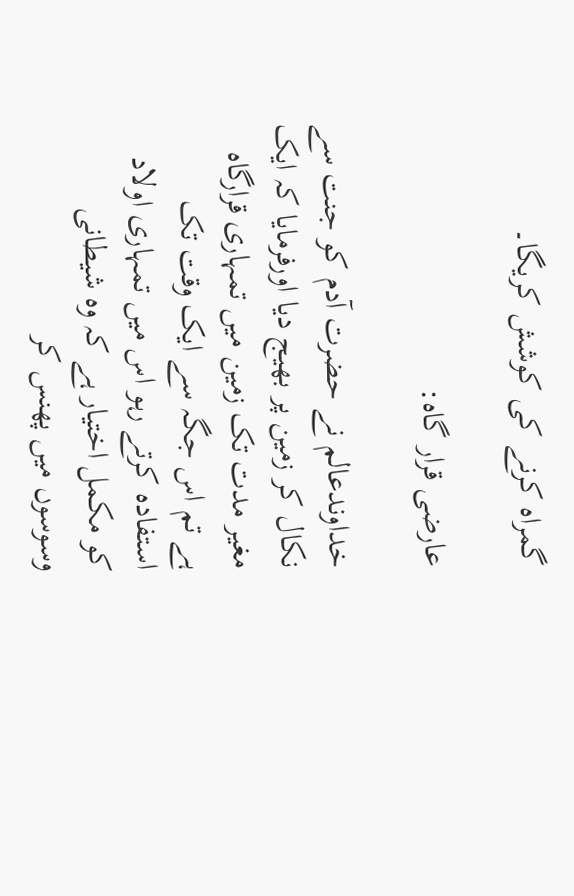گمراہ کرنے کی کوشش کریگا۔

عارضی قرار گاہ:

خداوندعالم نے حضرت آدم کو جنت سے نکال کر زمین پر بھیج دیا اورفرمایا کہ ایک مغیر مدت تک زمین میں تمہاری قرارگاہ ہے تم اس جگہ سے ایک وقت تک استفادہ کرتے رہو اس میں تمہاری اولاد کو مکمل اختیار ہے کہ وہ شیطانی وسوسوں میں پھنس کر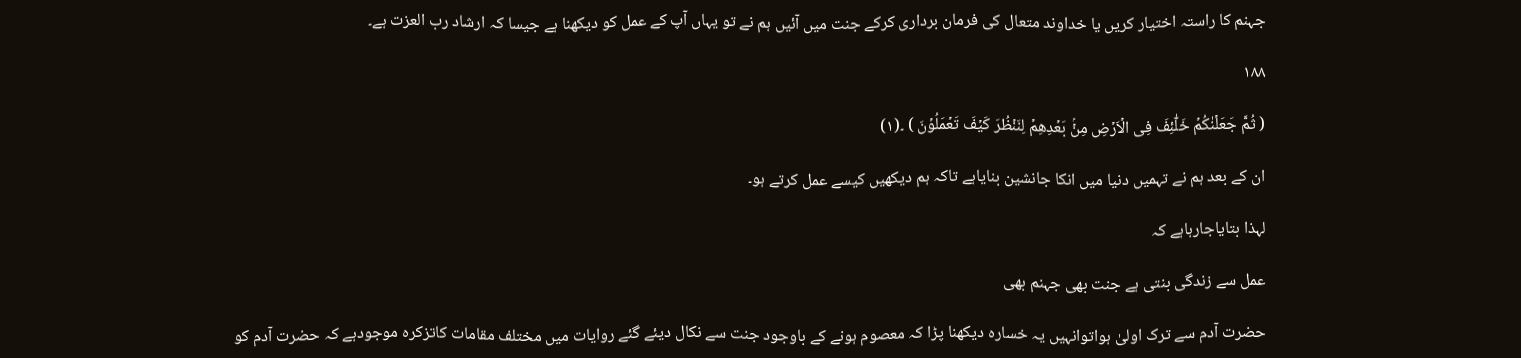جہنم کا راستہ اختیار کریں یا خداوند متعال کی فرمان برداری کرکے جنت میں آئیں ہم نے تو یہاں آپ کے عمل کو دیکھنا ہے جیسا کہ ارشاد رب العزت ہے۔

۱۸۸

( ثُمَّ جَعَلۡنٰکُمۡ خَلٰٓئِفَ فِی الۡاَرۡضِ مِنۡۢ بَعۡدِهِمۡ لِنَنۡظُرَ کَیۡفَ تَعۡمَلُوۡنَ ) ۔(۱)

ان کے بعد ہم نے تہمیں دنیا میں انکا جانشین بنایاہے تاکہ ہم دیکھیں کیسے عمل کرتے ہو۔

لہذا بتایاجارہاہے کہ

عمل سے زندگی بنتی ہے جنت بھی جہنم بھی

حضرت آدم سے ترک اولیٰ ہواتوانہیں یہ خسارہ دیکھنا پڑا کہ معصوم ہونے کے باوجود جنت سے نکال دیئے گئے روایات میں مختلف مقامات کاتزکرہ موجودہے کہ حضرت آدم کو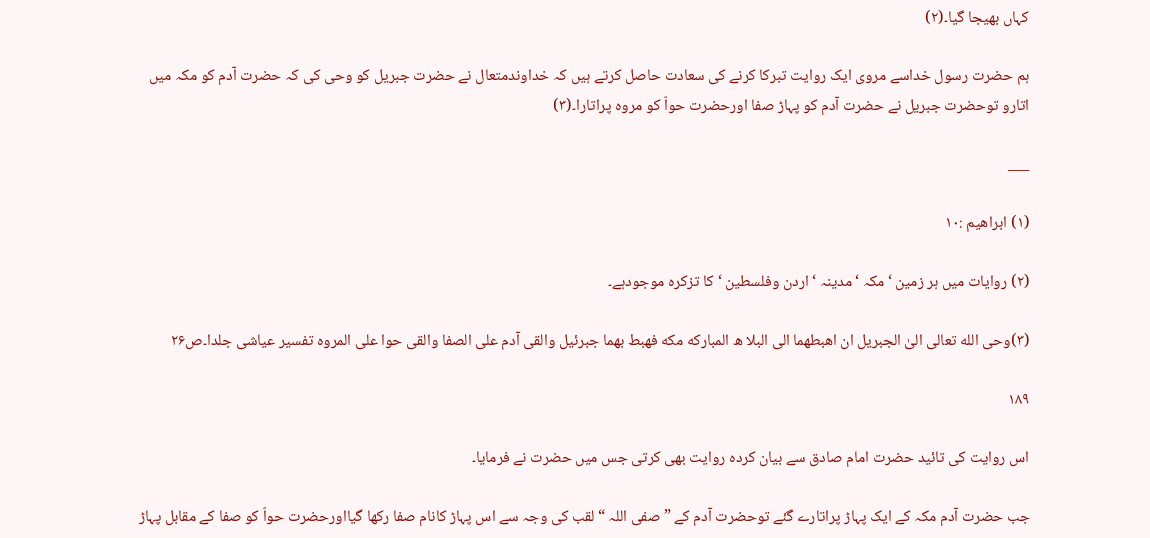کہاں بھیجا گیا۔(۲)

ہم حضرت رسول خداسے مروی ایک روایت تبرکا کرنے کی سعادت حاصل کرتے ہیں کہ خداوندمتعال نے حضرت جبریل کو وحی کی کہ حضرت آدم کو مکہ میں اتارو توحضرت جبریل نے حضرت آدم کو پہاڑ صفا اورحضرت حواّ کو مروہ پراتارا۔(۳)

___

(۱) ابراھیم :۱۰

(۲) روایات میں ہر زمین ‘مکہ ‘مدینہ ‘ اردن وفلسطین ‘کا تزکرہ موجودہے۔

(۳)وحی الله تعالی الیٰ الجبریل ان اهبطهما الی البلا ه المبارکه مکه فهبط بهما جبرئیل والقی آدم علی الصفا والقی حوا علی المروه تفسیر عیاشی جلدا۔ص۲۶

۱۸۹

اس روایت کی تائید حضرت امام صادق سے بیان کردہ روایت بھی کرتی جس میں حضرت نے فرمایا۔

جب حضرت آدم مکہ کے ایک پہاڑ پراتارے گئے توحضرت آدم کے ” صفی اللہ “ لقب کی وجہ سے اس پہاڑ کانام صفا رکھا گیااورحضرت حواّ کو صفا کے مقابل پہاڑ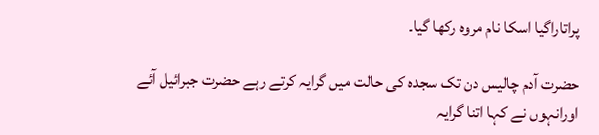پراتاراگیا اسکا نام مروہ رکھا گیا۔

حضرت آدم چالیس دن تک سجدہ کی حالت میں گرایہ کرتے رہے حضرت جبرائیل آئے اورانہوں نے کہا اتنا گرایہ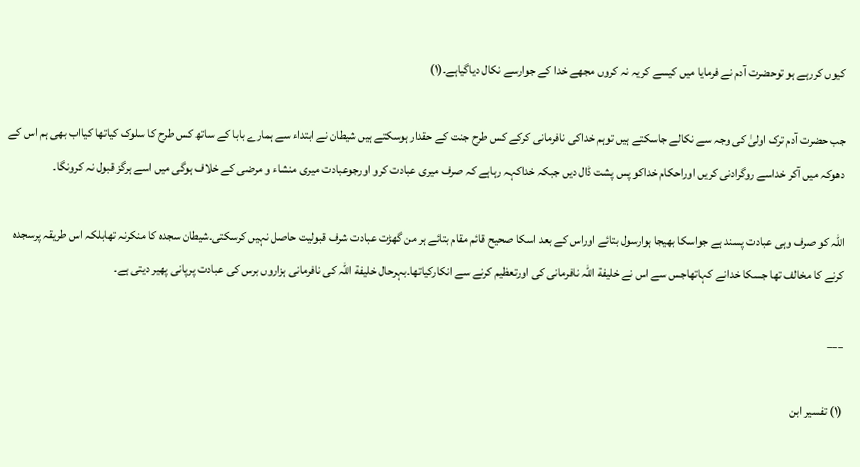کیوں کررہے ہو توحضرت آدم نے فرمایا میں کیسے کریہ نہ کروں مجھے خدا کے جوارسے نکال دیاگیاہے۔(۱)

جب حضرت آدم ترک اولیٰ کی وجہ سے نکالے جاسکتے ہیں توہم خداکی نافرمانی کرکے کس طرح جنت کے حقدار ہوسکتے ہیں شیطان نے ابتداء سے ہمارے بابا کے ساتھ کس طرح کا سلوک کیاتھا کیااب بھی ہم اس کے دھوکہ میں آکر خداسے روگرادنی کریں اوراحکام خداکو پس پشت ڈال دیں جبکہ خداکہہ رہاہے کہ صرف میری عبادت کرو اورجوعبادت میری منشاء و مرضی کے خلاف ہوگی میں اسے ہرگز قبول نہ کرونگا۔

اللہ کو صرف وہی عبادت پسند ہے جواسکا بھیجا ہوارسول بتائے اوراس کے بعد اسکا صحیح قائم مقام بتائے ہر من گھڑت عبادت شرف قبولیت حاصل نہیں کرسکتی۔شیطان سجدہ کا منکرنہ تھابلکہ اس طریقہ پرسجدہ کرنے کا مخالف تھا جسکا خدانے کہاتھاجس سے اس نے خلیفة اللہ نافرمانی کی اورتعظیم کرنے سے انکارکیاتھا۔بہرحال خلیفة اللہ کی نافرمانی ہزاروں برس کی عبادت پرپانی پھیر دیتی ہے۔

___

(۱) تفسیر ابن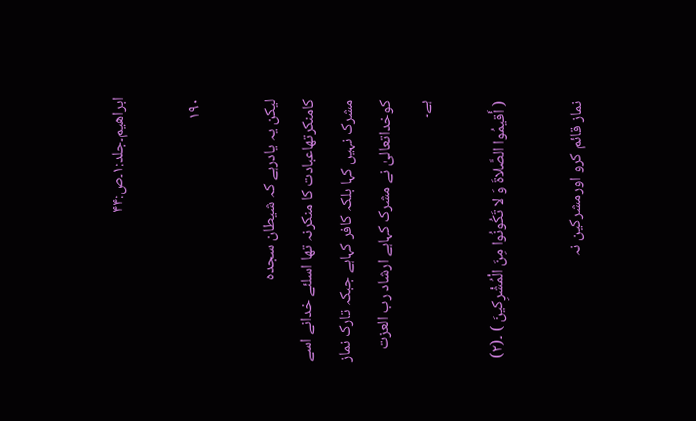ابراھیم۔جلد:۱۔ص:۴۴

۱۹۰

لیکن یہ یادرہے کہ شیطان سجدہ کامنکرتھاعبادت کا منکرنہ تھا اسلئے خدانے اسے مشرک نہیں کہا بلکہ کافر کہاہے جبکہ تارک نماز کوخداتعالیٰ نے مشرک کہاہے ارشاد رب العزت ہے۔

( أَقیمُوا الصَّلاةَ وَ لا تَکُونُوا مِنَ الْمُشْرِکینَ ) ۔(۲)

نماز قائم کرو اورمشرکین نہ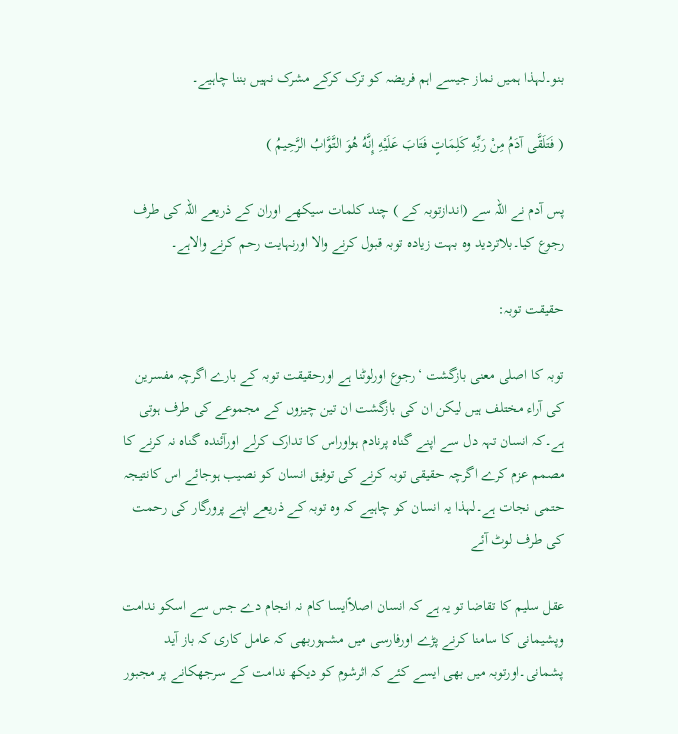بنو۔لہذا ہمیں نماز جیسے اہم فریضہ کو ترک کرکے مشرک نہیں بننا چاہیے۔

( فَتَلَقَّی آدَمُ مِنْ رَبِّهِ کَلِمَاتٍ فَتَابَ عَلَیْهِ إِنَّهُ هُوَ التَّوَّابُ الرَّحِیمُ )

پس آدم نے اللہ سے (اندازتوبہ کے ) چند کلمات سیکھے اوران کے ذریعے اللہ کی طرف رجوع کیا۔بلاتردید وہ بہت زیادہ توبہ قبول کرنے والا اورنہایت رحم کرنے والاہے۔

حقیقت توبہ:

توبہ کا اصلی معنی بازگشت ‘رجوع اورلوٹنا ہے اورحقیقت توبہ کے بارے اگرچہ مفسرین کی آراء مختلف ہیں لیکن ان کی بازگشت ان تین چیزوں کے مجموعے کی طرف ہوتی ہے۔کہ انسان تہہ دل سے اپنے گناہ پرنادم ہواوراس کا تدارک کرلے اورآئندہ گناہ نہ کرنے کا مصمم عزم کرے اگرچہ حقیقی توبہ کرنے کی توفیق انسان کو نصیب ہوجائے اس کانتیجہ حتمی نجات ہے۔لہذا یہ انسان کو چاہیے کہ وہ توبہ کے ذریعے اپنے پرورگار کی رحمت کی طرف لوٹ آئے

عقل سلیم کا تقاضا تو یہ ہے کہ انسان اصلاًایسا کام نہ انجام دے جس سے اسکو ندامت وپشیمانی کا سامنا کرنے پڑے اورفارسی میں مشہوربھی کہ عامل کاری کہ باز آید پشمانی۔اورتوبہ میں بھی ایسے کئے کہ اثرشوم کو دیکھ ندامت کے سرجھکانے پر مجبور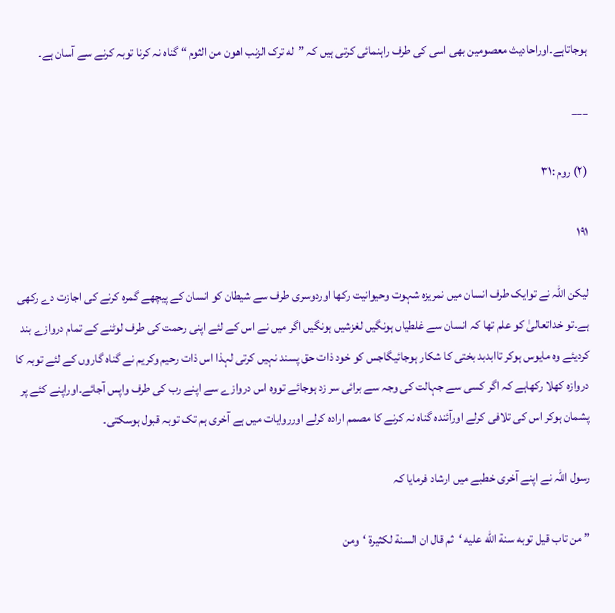ہوجاتاہے۔اوراحادیث معصومین بھی اسی کی طرف راہنمائی کرتی ہیں کہ ”له ترک الزنب اهون من الثوم “ گناہ نہ کرنا توبہ کرنے سے آسان ہے۔

___

(۲) روم :۳۱

۱۹۱

لیکن اللہ نے توایک طرف انسان میں نمریزہ شہوت وحیوانیت رکھا اوردوسری طرف سے شیطان کو انسان کے پیچھے گمرہ کرنے کی اجازت دے رکھی ہے۔تو خداتعالیٰ کو علم تھا کہ انسان سے غلطیاں ہونگیں لغزشیں ہونگیں اگر میں نے اس کے لئے اپنی رحمت کی طرف لوٹنے کے تمام دروازے بند کردیئے وہ مایوس ہوکر تاابدبد بختی کا شکار ہوجائیگاجس کو خود ذات حق پسند نہیں کرتی لہذا اس ذات رحیم وکریم نے گناہ گاروں کے لئے توبہ کا دروازہ کھلا رکھاہے کہ اگر کسی سے جہالت کی وجہ سے برائی سر زد ہوجائے تووہ اس دروازے سے اپنے رب کی طرف واپس آجائے۔اوراپنے کئے پر پشمان ہوکر اس کی تلافی کرلے اورآئندہ گناہ نہ کرنے کا مصمم ارادہ کرلے اورروایات میں ہے آخری ہم تک توبہ قبول ہوسکتی۔

رسول اللہ نے اپنے آخری خطبے میں ارشاد فرمایا کہ

” من تاب قیل توبه سنة الله علیه ‘ثم قال ان السنة لکثیرة ‘ومن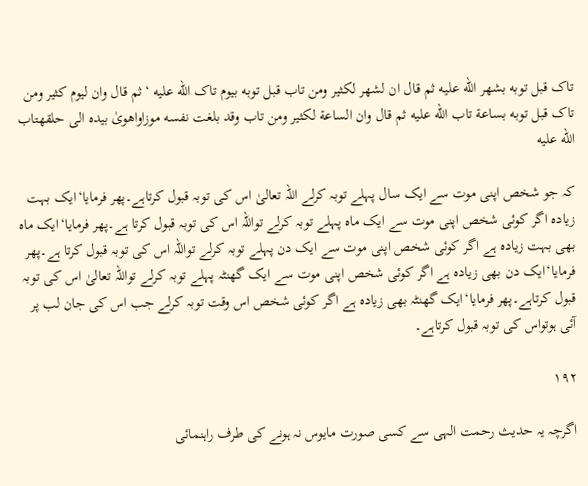تاک قبل توبه بشهر الله علیه ثم قال ان لشهر لکثیر ومن تاب قبل توبه بیوم تاک الله علیه ‘ثم قال وان لیوم کثیر ومن تاک قبل توبه بساعة تاب الله علیه ثم قال وان الساعة لکثیر ومن تاب وقد بلغت نفسه موزاواهویٰ بیده الی حلقهتاب الله علیه

کہ جو شخص اپنی موت سے ایک سال پہلے توبہ کرلے اللہ تعالیٰ اس کی توبہ قبول کرتاہے۔پھر فرمایا‘ایک بہت زیادہ اگر کوئی شخص اپنی موت سے ایک ماہ پہلے توبہ کرلے تواللہ اس کی توبہ قبول کرتا ہے۔پھر فرمایا‘ایک ماہ بھی بہت زیادہ ہے اگر کوئی شخص اپنی موت سے ایک دن پہلے توبہ کرلے تواللہ اس کی توبہ قبول کرتا ہے۔پھر فرمایا‘ایک دن بھی زیادہ ہے اگر کوئی شخص اپنی موت سے ایک گھنٹہ پہلے توبہ کرلے تواللہ تعالیٰ اس کی توبہ قبول کرتاہے۔پھر فرمایا‘ایک گھنٹہ بھی زیادہ ہے اگر کوئی شخص اس وقت توبہ کرلے جب اس کی جان لب پر آئی ہوتواس کی توبہ قبول کرتاہے۔

۱۹۲

اگرچہ یہ حدیث رحمت الہی سے کسی صورت مایوس نہ ہونے کی طرف راہنمائی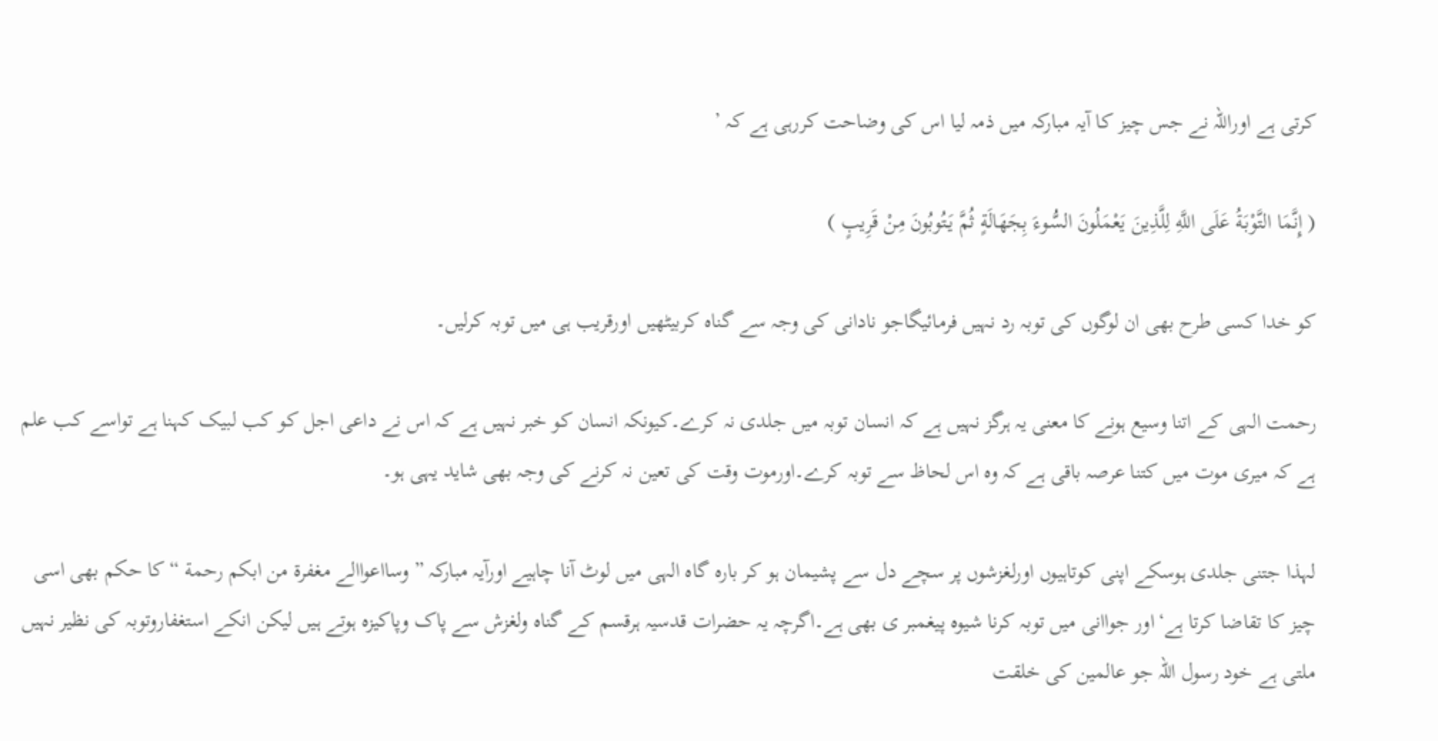کرتی ہے اوراللہ نے جس چیز کا آیہ مبارکہ میں ذمہ لیا اس کی وضاحت کررہی ہے کہ ’

( إِنَّمَا التَّوْبَةُ عَلَى اللَّهِ لِلَّذِينَ يَعْمَلُونَ السُّوءَ بِجَهَالَةٍ ثُمَّ يَتُوبُونَ مِنْ قَرِيبٍ )

کو خدا کسی طرح بھی ان لوگوں کی توبہ رد نہیں فرمائیگاجو نادانی کی وجہ سے گناہ کربیٹھیں اورقریب ہی میں توبہ کرلیں۔

رحمت الہی کے اتنا وسیع ہونے کا معنی یہ ہرگز نہیں ہے کہ انسان توبہ میں جلدی نہ کرے۔کیونکہ انسان کو خبر نہیں ہے کہ اس نے داعی اجل کو کب لبیک کہنا ہے تواسے کب علم ہے کہ میری موت میں کتنا عرصہ باقی ہے کہ وہ اس لحاظ سے توبہ کرے۔اورموت وقت کی تعین نہ کرنے کی وجہ بھی شاید یہی ہو۔

لہذا جتنی جلدی ہوسکے اپنی کوتاہیوں اورلغزشوں پر سچے دل سے پشیمان ہو کر بارہ گاہ الہی میں لوٹ آنا چاہیے اورآیہ مبارکہ ” وسااعواالے مغفرة من ابکم رحمة “ کا حکم بھی اسی چیز کا تقاضا کرتا ہے‘اور جواانی میں توبہ کرنا شیوہ پیغمبر ی بھی ہے۔اگرچہ یہ حضرات قدسیہ ہرقسم کے گناہ ولغزش سے پاک وپاکیزہ ہوتے ہیں لیکن انکے استغفاروتوبہ کی نظیر نہیں ملتی ہے خود رسول اللہ جو عالمین کی خلقت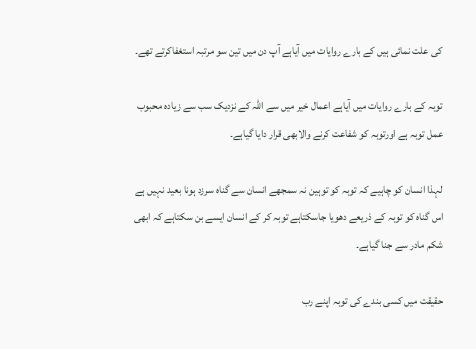کی علت نمائی ہیں کے بارے روایات میں آیاہے آپ دن میں تین سو مرتبہ استغفاکرتے تھے۔

توبہ کے بارے روایات میں آیاہے اعمال خیر میں سے اللہ کے نزدیک سب سے زیادہ محبوب عمل توبہ ہے اورتوبہ کو شفاعت کرنے والابھی قرار دایا گیاہے۔

لہذا انسان کو چاہیے کہ توبہ کو توہین نہ سمجھے انسان سے گناہ سرزد ہونا بعید نہیں ہے اس گناہ کو توبہ کے ذریعے دھویا جاسکتاہے توبہ کر کے انسان ایسے بن سکتاہے کہ ابھی شکم مادر سے جنا گیاہے۔

حقیقت میں کسی بندے کی توبہ اپنے رب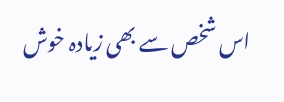اس شخص سے بھی زیادہ خوش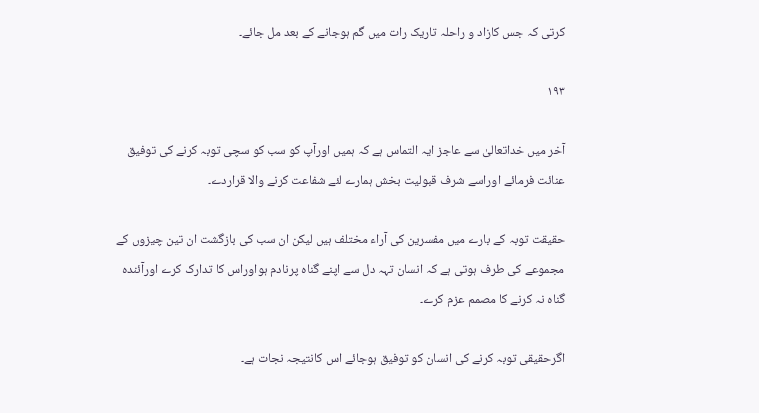کرتی کہ جس کازاد و راحلہ تاریک رات میں گم ہوجانے کے بعد مل جائے۔

۱۹۳

آخر میں خداتعالیٰ سے عاجز ایہ التماس ہے کہ ہمیں اورآپ کو سب کو سچی توبہ کرنے کی توفیق عنائت فرمائے اوراسے شرف قبولیت بخش ہمارے لئے شفاعت کرنے والا قراردے۔

حقیقت توبہ کے بارے میں مفسرین کی آراء مختلف ہیں لیکن ان سب کی بازگشت ان تین چیزوں کے مجموعے کی طرف ہوتی ہے کہ انسان تہہ دل سے اپنے گناہ پرنادم ہواوراس کا تدارک کرے اورآئندہ گناہ نہ کرنے کا مصمم عزم کرے۔

اگرحقیقی توبہ کرنے کی انسان کو توفیق ہوجائے اس کانتیجہ نجات ہے۔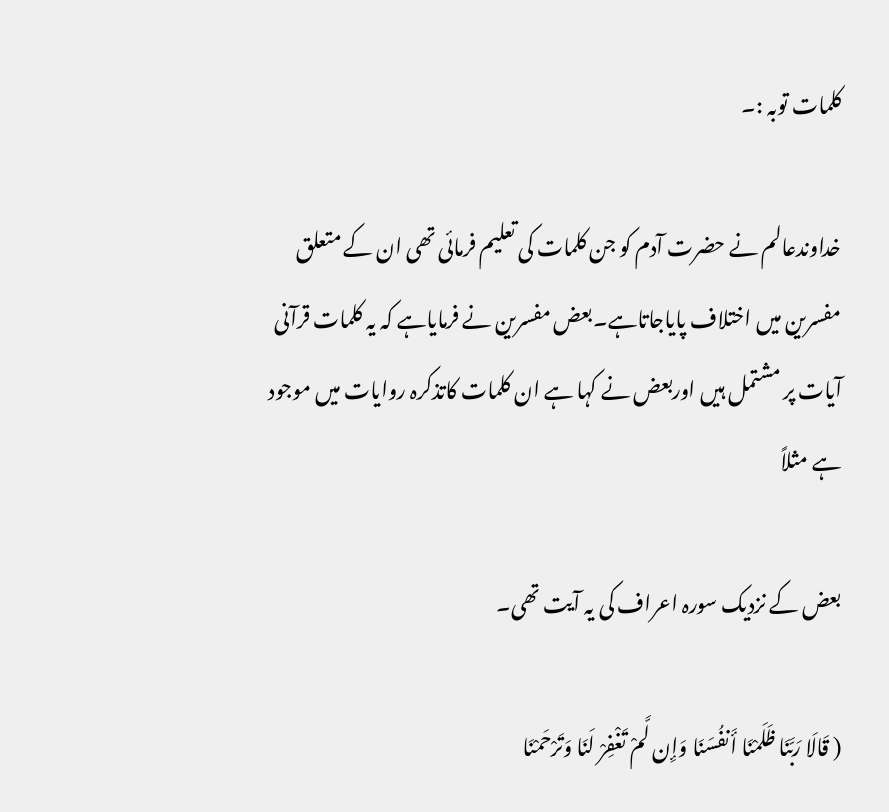کلمات توبہ :۔

خداوندعالم نے حضرت آدم کو جن کلمات کی تعلیم فرمائی تھی ان کے متعلق مفسرین میں اختلاف پایاجاتاہے۔بعض مفسرین نے فرمایاہے کہ یہ کلمات قرآنی آیات پر مشتمل ہیں اوربعض نے کہا ہے ان کلمات کاتذکرہ روایات میں موجود ہے مثلاً

بعض کے نزدیک سورہ اعراف کی یہ آیت تھی۔

( قَالَا رَبَّنَا ظَلَمْنَا أَنفُسَنَا وَإِن لَّمْ تَغْفِرْ لَنَا وَتَرْحَمْنَا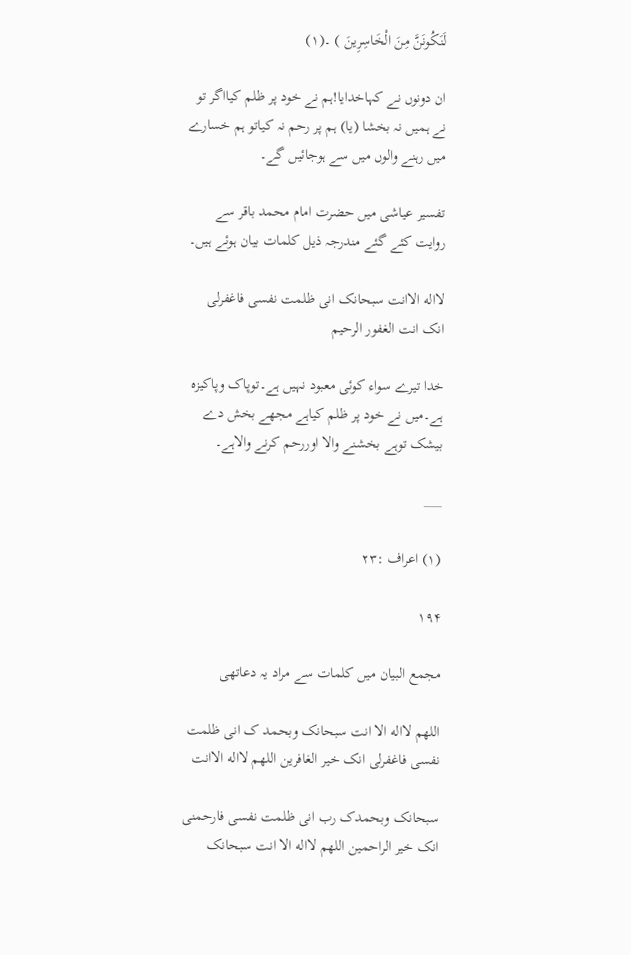لَنَكُونَنَّ مِنَ الْخَاسِرِينَ ) ۔(۱)

ان دونوں نے کہاخدایا!ہم نے خود پر ظلم کیااگر تو نے ہمیں نہ بخشا (یا) ہم پر رحم نہ کیاتو ہم خسارے میں رہنے والوں میں سے ہوجائیں گے۔

تفسیر عیاشی میں حضرت امام محمد باقر سے روایت کئے گئے مندرجہ ذیل کلمات بیان ہوئے ہیں۔

لااله الاانت سبحانک انی ظلمت نفسی فاغفرلی انک انت الغفور الرحیم

خدا تیرے سواء کوئی معبود نہیں ہے۔توپاک وپاکیزہ ہے۔میں نے خود پر ظلم کیاہے مجھے بخش دے بیشک توہے بخشنے والا اوررحم کرنے والاہے۔

___

(۱) اعراف :۲۳

۱۹۴

مجمع البیان میں کلمات سے مراد یہ دعاتھی

اللهم لااله الا انت سبحانک وبحمد ک انی ظلمت نفسی فاغفرلی انک خیر الغافرین اللهم لااله الاانت

سبحانک وبحمدک رب انی ظلمت نفسی فارحمنی انک خیر الراحمین اللهم لااله الا انت سبحانک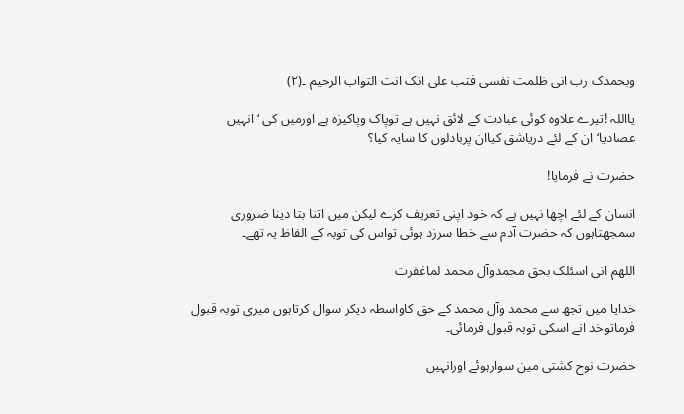وبحمدک رب انی ظلمت نفسی فتب علی انک انت التواب الرحیم ۔(۲)

یااللہ !تیرے علاوہ کوئی عبادت کے لائق نہیں ہے توپاک وپاکیزہ ہے اورمیں کی ‘ انہیں عصادیا‘ان کے لئے دریاشق کیاان پربادلوں کا سایہ کیا؟

حضرت نے فرمایا!

انسان کے لئے اچھا نہیں ہے کہ خود اپنی تعریف کرے لیکن میں اتنا بتا دینا ضروری سمجھتاہوں کہ حضرت آدم سے خطا سرزد ہوئی تواس کی توبہ کے الفاظ یہ تھے۔

اللهم انی اسئلک بحق محمدوآل محمد لماغفرت

خدایا میں تجھ سے محمد وآل محمد کے حق کاواسطہ دیکر سوال کرتاہوں میری توبہ قبول فرماتوخد انے اسکی توبہ قبول فرمائی۔

حضرت نوح کشتی مین سوارہوئے اورانہیں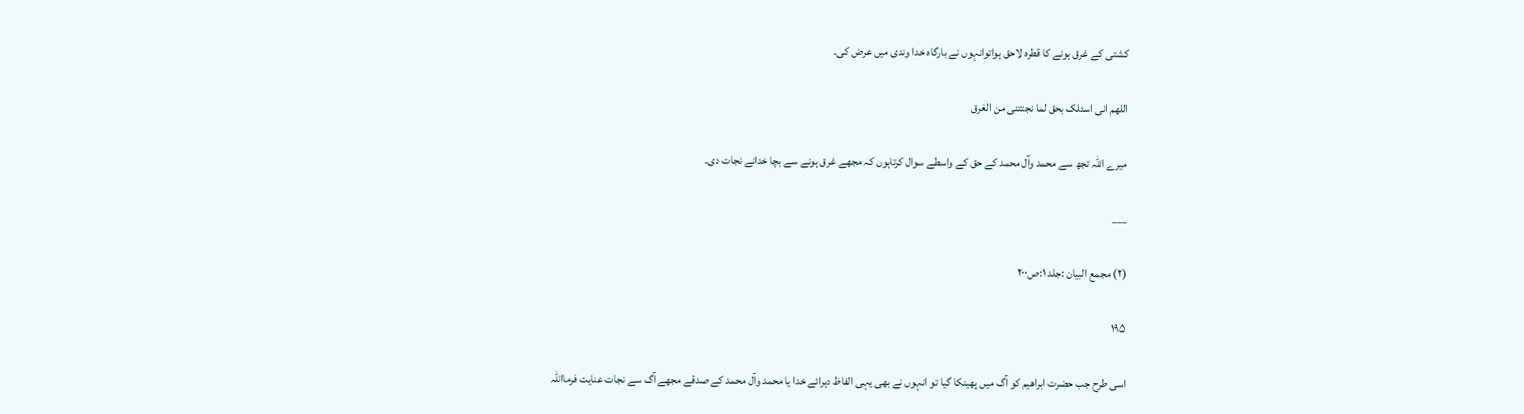کشتی کے غرق ہونے کا قطرہ لاحق ہواتوانہوں نے بارگاہ خدا وندی میں عرض کی۔

اللهم انی اسئلک بحق لما نجتتنی من الغرق

میرے اللہ تجھ سے محمد وآل محمد کے حق کے واسطے سوال کرتاہوں کہ مجھے غرق ہونے سے بچا خدانے نجات دی۔

___

(۲) مجمع البیان :جلد ۱:ص۲۰۰

۱۹۵

اسی طرح جب حضرت ابراھیم کو آگ میں پھینکا گیا تو انہوں نے بھی یہی الفاظ دہرائے خدا یا محمد وآل محمد کے صدقے مجھے آگ سے نجات عنایت فرمااللہ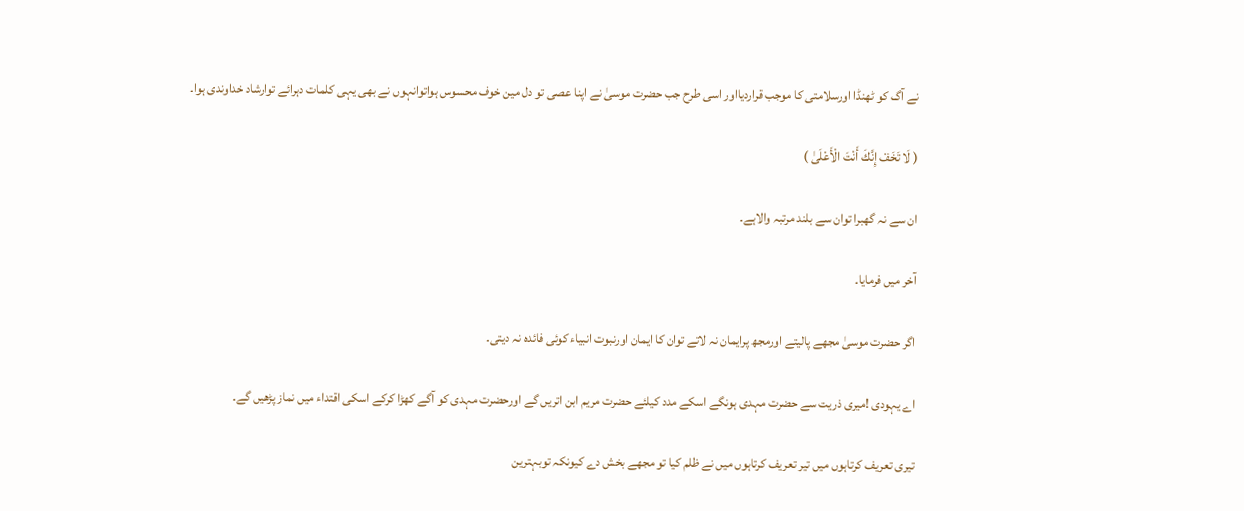نے آگ کو ٹھنڈا اورسلامتی کا موجب قراردیااور اسی طرح جب حضرت موسیٰ نے اپنا عصی تو دل مین خوف محسوس ہواتوانہوں نے بھی یہی کلمات دہرائے توارشاد خداوندی ہوا۔

( لَا تَخَفْ إِنَّكَ أَنْتَ الْأَعْلَىٰ )

ان سے نہ گھبرا توان سے بلند مرتبہ والاہے۔

آخر میں فرمایا۔

اگر حضرت موسیٰ مجھے پالیتے اورمجھ پرایمان نہ لاتے توان کا ایمان اورنبوت انبیاء کوئی فائدہ نہ دیتی۔

اے یہودی !میری ذریت سے حضرت مہدی ہونگے اسکے مدد کیلئے حضرت مریم ابن اتریں گے اورحضرت مہدی کو آگے کھڑا کرکے اسکی اقتداء میں نماز پڑھیں گے۔

تیری تعریف کرتاہوں میں تیر تعریف کرتاہوں میں نے ظلم کیا تو مجھے بخش دے کیونکہ توبہترین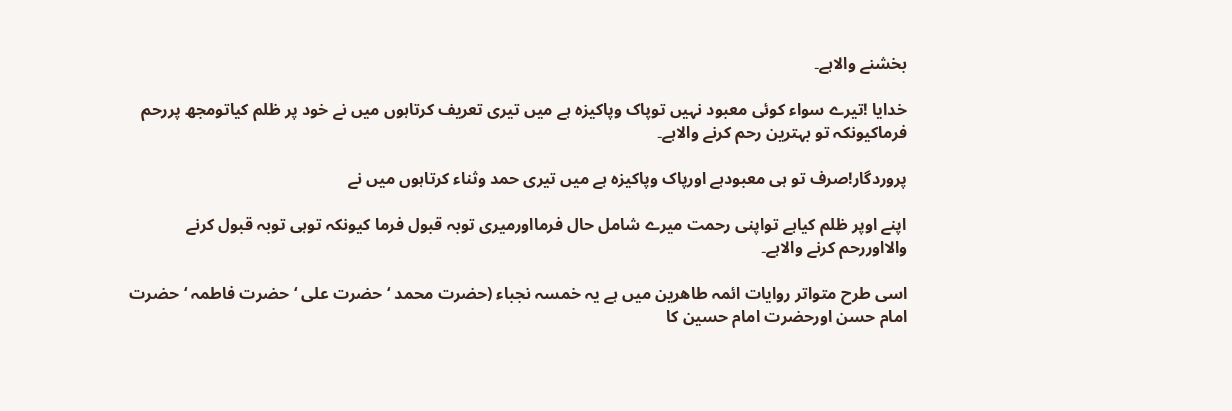بخشنے والاہے۔

خدایا !تیرے سواء کوئی معبود نہیں توپاک وپاکیزہ ہے میں تیری تعریف کرتاہوں میں نے خود پر ظلم کیاتومجھ پررحم فرماکیونکہ تو بہترین رحم کرنے والاہے۔

پروردگار!صرف تو ہی معبودہے اورپاک وپاکیزہ ہے میں تیری حمد وثناء کرتاہوں میں نے

اپنے اوپر ظلم کیاہے تواپنی رحمت میرے شامل حال فرمااورمیری توبہ قبول فرما کیونکہ توہی توبہ قبول کرنے والااوررحم کرنے والاہے۔

اسی طرح متواتر روایات ائمہ طاھرین میں ہے یہ خمسہ نجباء (حضرت محمد ‘حضرت علی ‘حضرت فاطمہ ‘حضرت امام حسن اورحضرت امام حسین کا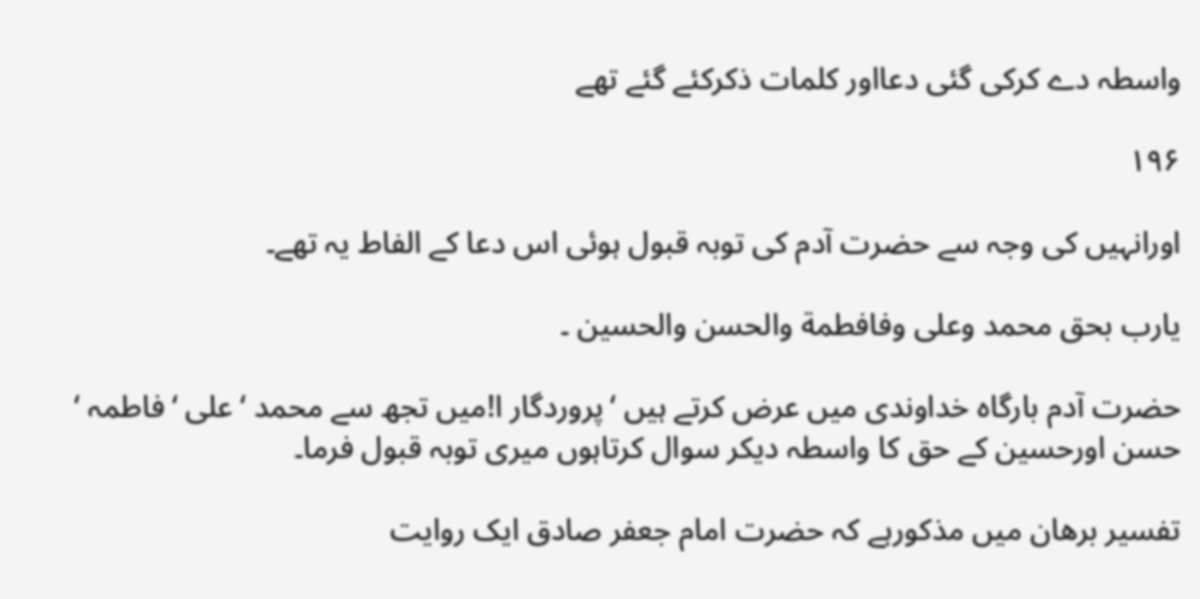واسطہ دے کرکی گئی دعااور کلمات ذکرکئے گئے تھے

۱۹۶

اورانہیں کی وجہ سے حضرت آدم کی توبہ قبول ہوئی اس دعا کے الفاط یہ تھے۔

یارب بحق محمد وعلی وفافطمة والحسن والحسین ۔

حضرت آدم بارگاہ خداوندی میں عرض کرتے ہیں ‘پروردگار ا!میں تجھ سے محمد ‘علی ‘فاطمہ ‘ حسن اورحسین کے حق کا واسطہ دیکر سوال کرتاہوں میری توبہ قبول فرما۔

تفسیر برھان میں مذکورہے کہ حضرت امام جعفر صادق ایک روایت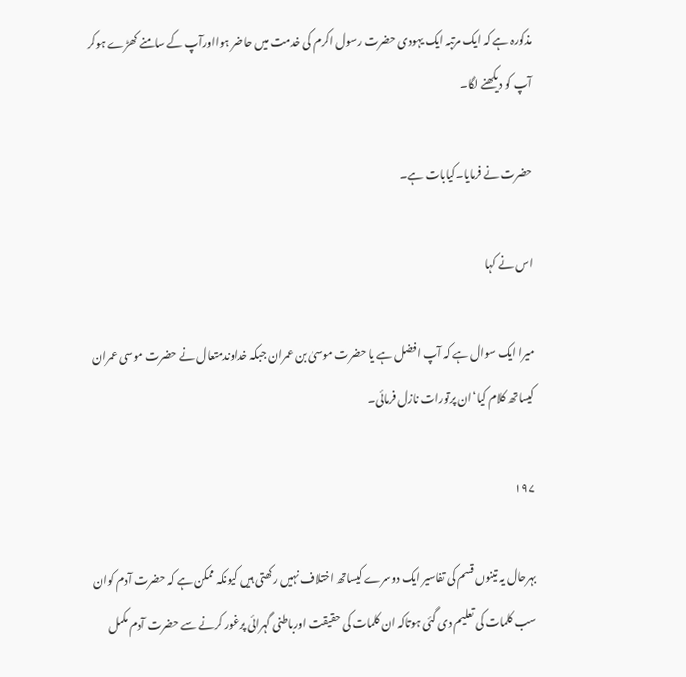مذکورہ ہے کہ ایک مرتبہ ایک یہودی حضرت رسول اکرم کی خدمت میں حاضر ہوااورآپ کے سامنے کھڑے ہوکر آپ کو دیکھنے لگا۔

حضرت نے فرمایا۔کیابات ہے۔

اس نے کہا

میرا ایک سوال ہے کہ آپ افضل ہے یا حضرت موسیٰ بن عمران جبکہ خداوندمتعال نے حضرت موسی عمران کیساتھ کلام کیا‘ان پرتورات نازل فرمائی۔

۱۹۷

بہرحال یہ تینوں قسم کی تفاسیر ایک دوسرے کیساتھ اختلاف نہیں رکھتی ہیں کیونکہ ممکن ہے کہ حضرت آدم کوان سب کلمات کی تعلیم دی گئی ہوتاکہ ان کلمات کی حقیقت اورباطنی گہرائی پرغور کرنے سے حضرت آدم مکمل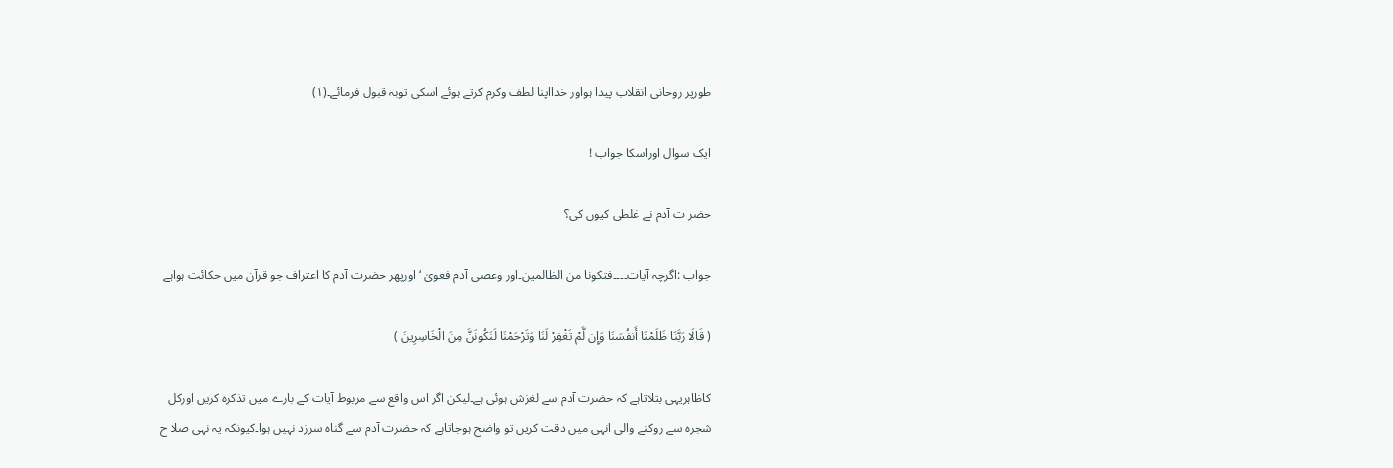طورپر روحانی انقلاب پیدا ہواور خدااپنا لطف وکرم کرتے ہوئے اسکی توبہ قبول فرمائے۔(۱)

ایک سوال اوراسکا جواب !

حضر ت آدم نے غلطی کیوں کی؟

جواب :اگرچہ آیات۔۔۔۔فتکونا من الظالمین۔اور وعصی آدم فعویٰ ‘اورپھر حضرت آدم کا اعتراف جو قرآن میں حکائت ہواہے

( قَالَا رَبَّنَا ظَلَمْنَا أَنفُسَنَا وَإِن لَّمْ تَغْفِرْ لَنَا وَتَرْحَمْنَا لَنَكُونَنَّ مِنَ الْخَاسِرِينَ )

کاظاہریہی بتلاتاہے کہ حضرت آدم سے لغزش ہوئی ہے۔لیکن اگر اس واقع سے مربوط آیات کے بارے میں تذکرہ کریں اورکل شجرہ سے روکنے والی انہی میں دقت کریں تو واضح ہوجاتاہے کہ حضرت آدم سے گناہ سرزد نہیں ہوا۔کیونکہ یہ نہی صلا ح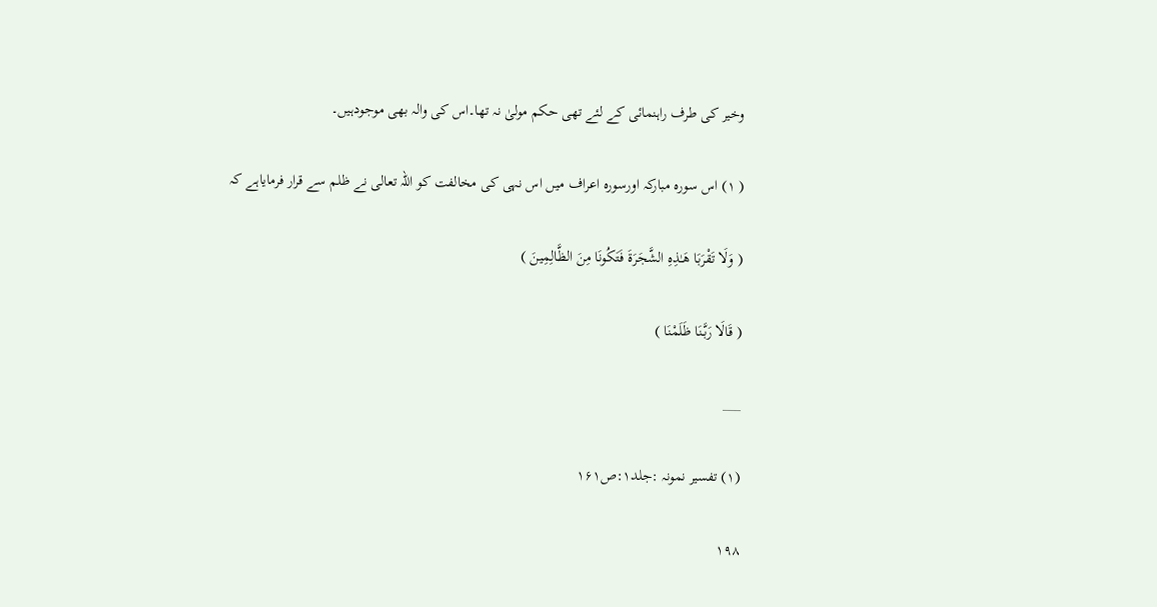وخیر کی طرف راہنمائی کے لئے تھی حکم مولیٰ نہ تھا۔اس کی والہ بھی موجودہیں۔

( ۱) اس سورہ مبارکہ اورسورہ اعراف میں اس نہی کی مخالفت کو اللہ تعالی نے ظلم سے قرار فرمایاہے کہ

( وَلَا تَقْرَبَا هَـٰذِهِ الشَّجَرَةَ فَتَكُونَا مِنَ الظَّالِمِينَ )

( قَالَا رَبَّنَا ظَلَمْنَا )

___

(۱) تفسیر نمونہ :جلد۱:ص۱۶۱

۱۹۸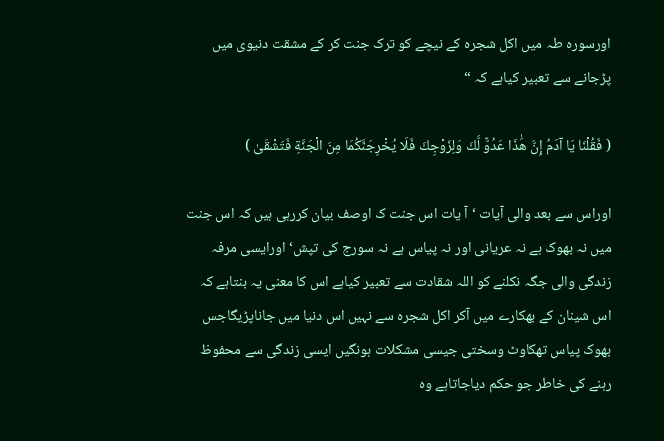اورسورہ طہ میں اکل شجرہ کے نیچے کو ترک جنت کر کے مشقت دنیوی میں پڑجانے سے تعبیر کیاہے کہ “

( فَقُلْنَا يَا آدَمُ إِنَّ هَٰذَا عَدُوٌّ لَّكَ وَلِزَوْجِكَ فَلَا يُخْرِجَنَّكُمَا مِنَ الْجَنَّةِ فَتَشْقَىٰ )

اوراس سے بعد والی آیات ‘آ یات اس جنت ک اوصف بیان کررہی ہیں کہ اس جنت میں نہ بھوک ہے نہ عریانی اور نہ پیاس ہے نہ سورج کی تپش‘اورایسی مرفہ زندگی والی جگہ نکلنے کو اللہ شقادت سے تعبیر کیاہے اس کا معنی یہ بنتاہے کہ اس شینان کے بھکارے میں آکر اکل شجرہ سے نہیں اس دنیا میں جاناپڑیگاجس بھوک پیاس تھکاوٹ وسختی جیسی مشکلات ہونگیں ایسی زندگی سے محفوظ رہنے کی خاطر جو حکم دیاجاتاہے وہ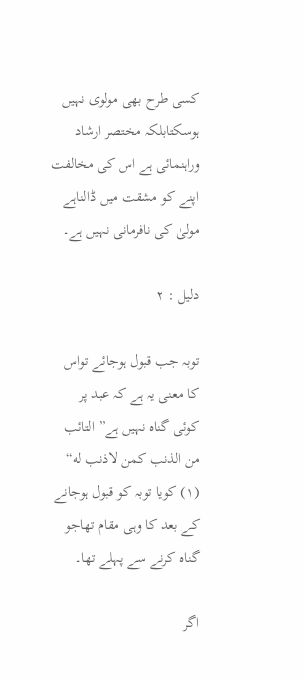کسی طرح بھی مولوی نہیں ہوسکتابلکہ مختصر ارشاد وراہنمائی ہے اس کی مخالفت اپنے کو مشقت میں ڈالناہے مولیٰ کی نافرمانی نہیں ہے۔

دلیل : ۲

توبہ جب قبول ہوجائے تواس کا معنی یہ ہے کہ عبد پر کوئی گناہ نہیں ہے” التائب من الذنب کمن لاذنب له“ (۱) کویا توبہ کو قبول ہوجانے کے بعد کا وہی مقام تھاجو گناہ کرنے سے پہلے تھا۔

اگر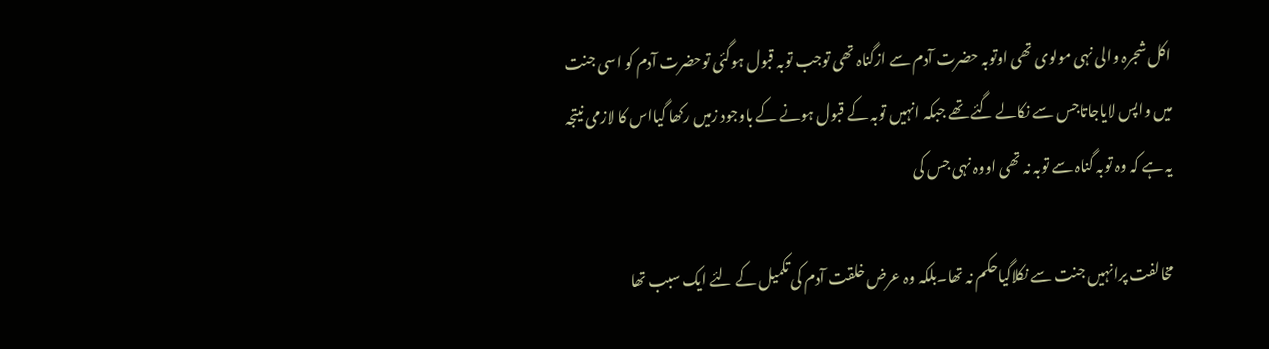اکل شجرہ والی نہی مولوی تھی اوتوبہ حضرت آدم سے ازگناہ تھی توجب توبہ قبول ہوگئی توحضرت آدم کو اسی جنت میں واپس لایاجاتاجس سے نکالے گئے تھے جبکہ انہیں توبہ کے قبول ہونے کے باوجود زمیں رکھا گیااس کا لازمی نیتجہ یہ ہے کہ وہ توبہ گناہ سے توبہ نہ تھی اووہ نہی جس کی

مخالفت پرانہیں جنت سے نکلاگیاحکم نہ تھا۔بلکہ وہ عرض خلقت آدم کی تکمیل کے لئے ایک سبب تھا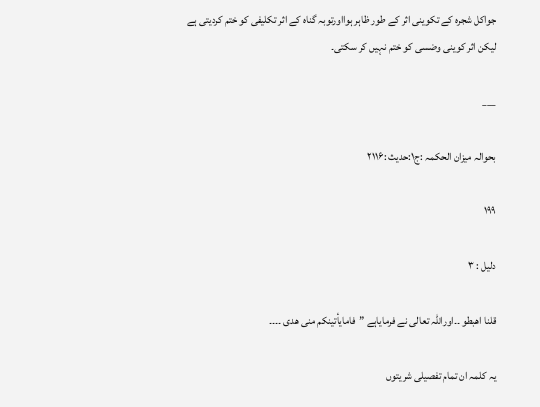جواکل شجرہ کے تکوینی اثر کے طور ظاہر ہوااورتوبہ گناہ کے اثر تکلیفی کو ختم کردیتی ہے لیکن اثر کوینی وضسی کو ختم نہیں کر سکتی۔

___

بحوالہ میزان الحکمہ :ج۱:حدیث :۲۱۱۶

۱۹۹

دلیل : ۳

قلنا اهبطو ۔۔اوراللہ تعالی نے فرمایاہے ”فامایأتینکم منی هدی ۔۔۔۔

یہ کلمہ ان تمام تفصیلی شریتوں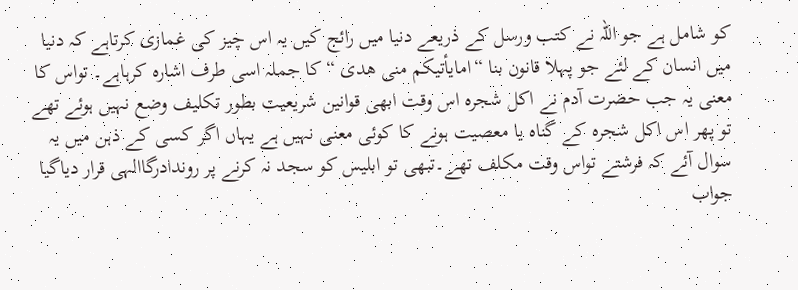کو شامل ہے جو اللہ نے کتب ورسل کے ذریعے دنیا میں رائج کیں یہ اس چیز کی غمازی کرتاہے کہ دنیا میں انسان کے لئے جو پہلا قانون بنا “امایأتیکم منی هدی “ کا جملہ اسی طرف اشارہ کرہاہے۔ تواس کا معنی یہ جب حضرت آدم نے اکل شجرہ اس وقت ابھی قوانین شریعیت بطور تکلیف وضع نہیں ہوئے تھے تو پھر اس اکل شجرہ کے گناہ یا معصیت ہونے کا کوئی معنی نہیں ہے یہاں اگر کسی کے ذہن میں یہ سوال آئے کہ فرشتے تواس وقت مکلف تھے۔تبھی تو ابلیس کو سجد نہ کرنے پر روندادرگاالہی قرار دیاگیا جواب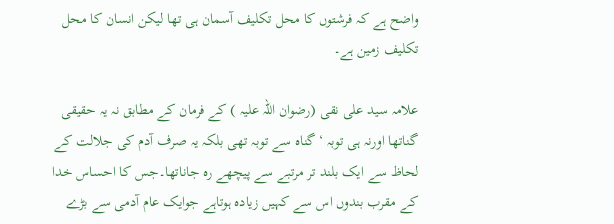واضح ہے کہ فرشتوں کا محل تکلیف آسمان ہی تھا لیکن انسان کا محل تکلیف زمین ہے۔

علامہ سید علی نقی (رضوان اللہ علیہ ) کے فرمان کے مطابق نہ یہ حقیقی گناتھا اورنہ ہی توبہ ‘گناہ سے توبہ تھی بلکہ یہ صرف آدم کی جلالت کے لحاظ سے ایک بلند تر مرتبے سے پیچھے رہ جاناتھا۔جس کا احساس خدا کے مقرب بندوں اس سے کہیں زیادہ ہوتاہے جوایک عام آدمی سے بڑے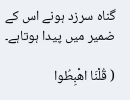گناہ سرزد ہونے اس کے ضمیر میں پیدا ہوتاہے۔

( قُلْنَا اهْبِطُوا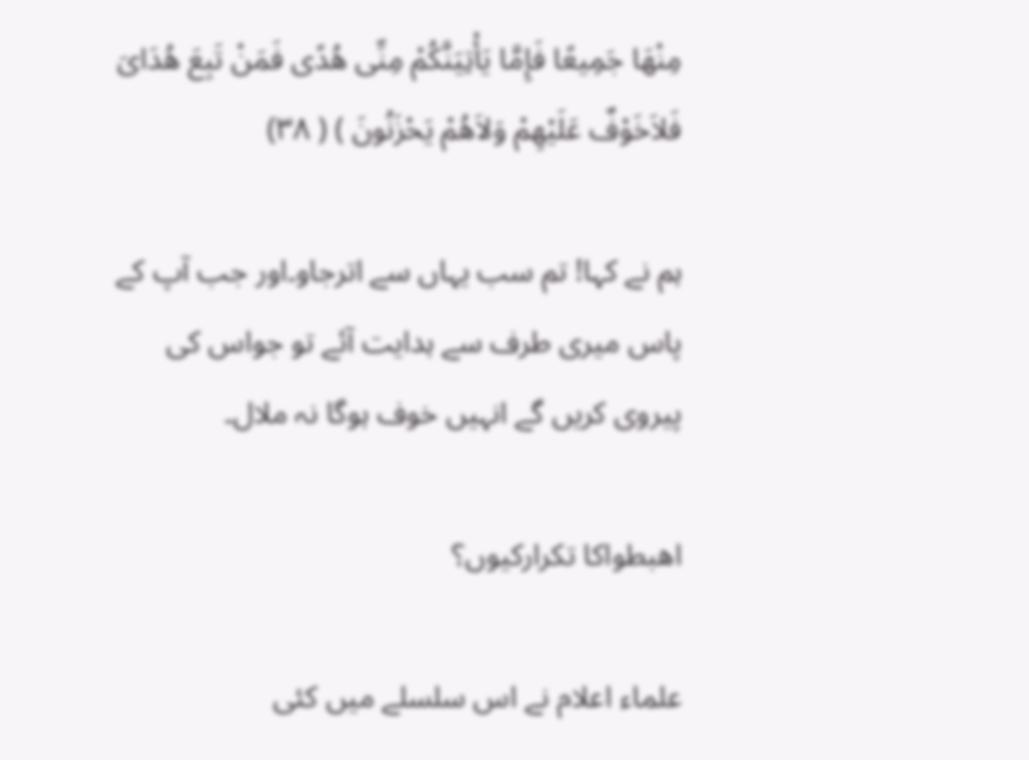مِنْهَا جَمِیعًا فَإِمَّا یَأْتِیَنَّکُمْ مِنِّی هُدًی فَمَنْ تَبِعَ هُدَایَ فَلاَخَوْفٌ عَلَیْهِمْ وَلاَهُمْ یَحْزَنُونَ ) ( ۳۸)

ہم نے کہا! تم سب یہاں سے اترجاو۔اور جب آپ کے پاس میری طرف سے ہدایت آئے تو جواس کی پیروی کریں گے انہیں خوف ہوگا نہ ملال۔

اھبطواکا تکرارکیوں؟

علماء اعلام نے اس سلسلے میں کئی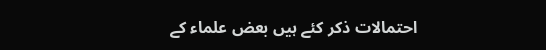احتمالات ذکر کئے ہیں بعض علماء کے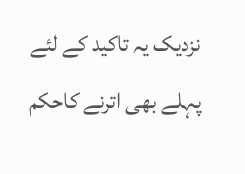نزدیک یہ تاکید کے لئے پہلے بھی اترنے کاحکم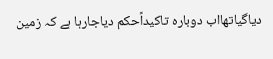دیاگیاتھااب دوبارہ تاکیداًحکم دیاجارہا ہے کہ زمین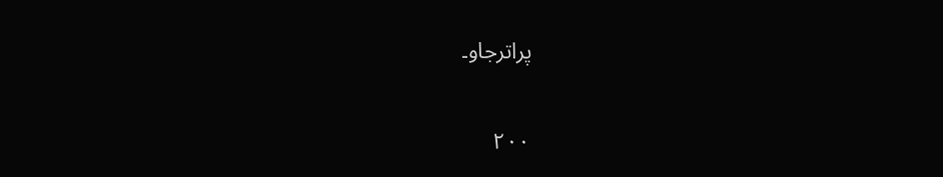پراترجاو۔

۲۰۰